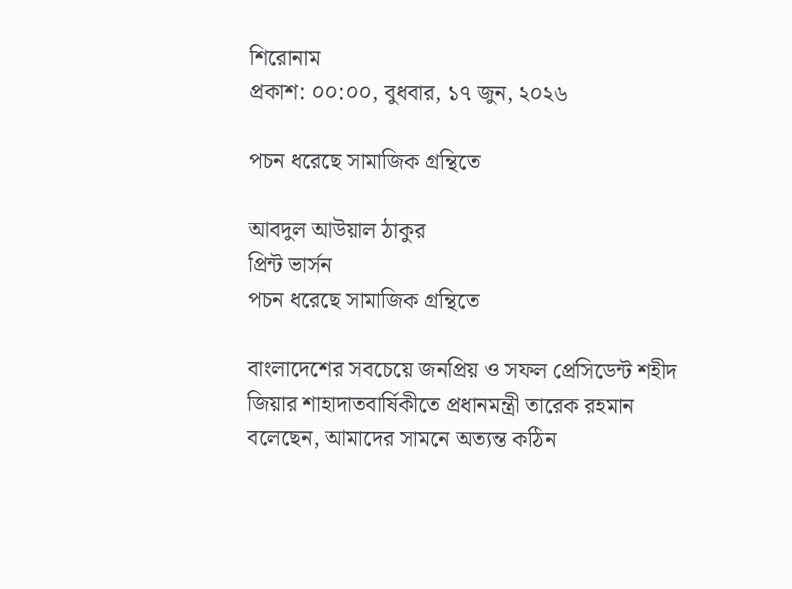শিরোনাম
প্রকাশ: ০০:০০, বুধবার, ১৭ জুন, ২০২৬

পচন ধরেছে সামাজিক গ্রন্থিতে

আবদুল আউয়াল ঠাকুর
প্রিন্ট ভার্সন
পচন ধরেছে সামাজিক গ্রন্থিতে

বাংলাদেশের সবচেয়ে জনপ্রিয় ও সফল প্রেসিডেন্ট শহীদ জিয়ার শাহাদাতবার্ষিকীতে প্রধানমন্ত্রী তারেক রহমান বলেছেন, আমাদের সামনে অত্যন্ত কঠিন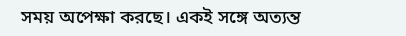সময় অপেক্ষা করছে। একই সঙ্গে অত্যন্ত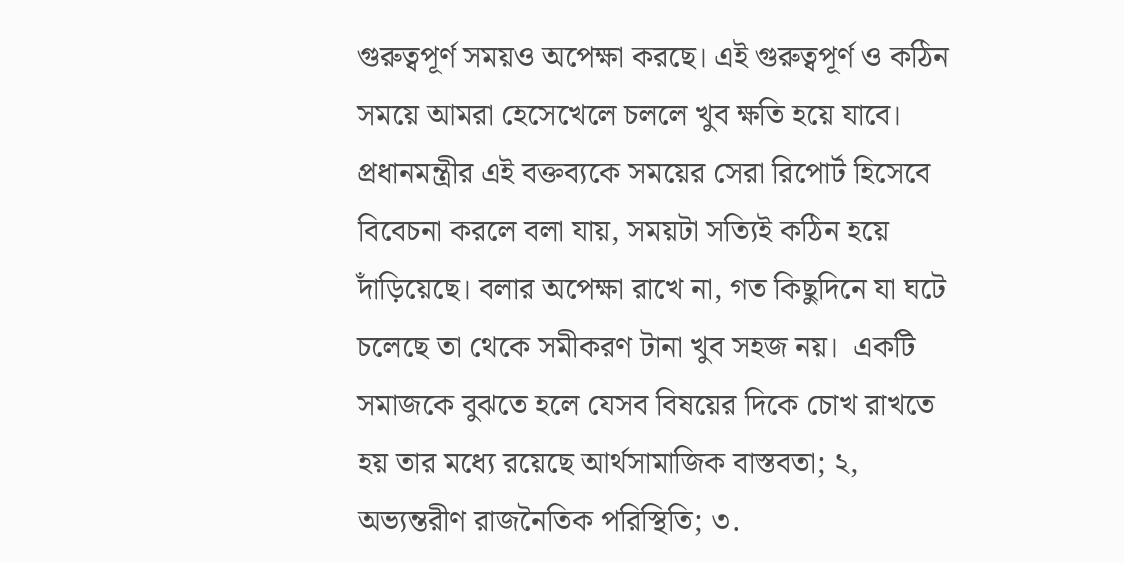গুরুত্বপূর্ণ সময়ও অপেক্ষা করছে। এই গুরুত্বপূর্ণ ও কঠিন সময়ে আমরা হেসেখেলে চললে খুব ক্ষতি হয়ে যাবে। প্রধানমন্ত্রীর এই বক্তব্যকে সময়ের সেরা রিপোর্ট হিসেবে বিবেচনা করলে বলা যায়, সময়টা সত্যিই কঠিন হয়ে দাঁড়িয়েছে। বলার অপেক্ষা রাখে না, গত কিছুদিনে যা ঘটে চলেছে তা থেকে সমীকরণ টানা খুব সহজ নয়।  একটি সমাজকে বুঝতে হলে যেসব বিষয়ের দিকে চোখ রাখতে হয় তার মধ্যে রয়েছে আর্থসামাজিক বাস্তবতা; ২, অভ্যন্তরীণ রাজনৈতিক পরিস্থিতি; ৩.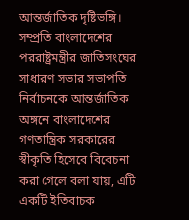আন্তর্জাতিক দৃষ্টিভঙ্গি। সম্প্রতি বাংলাদেশের পররাষ্ট্রমন্ত্রীর জাতিসংঘের সাধারণ সভার সভাপতি নির্বাচনকে আন্তর্জাতিক অঙ্গনে বাংলাদেশের গণতান্ত্রিক সরকারের স্বীকৃতি হিসেবে বিবেচনা করা গেলে বলা যায়, এটি একটি ইতিবাচক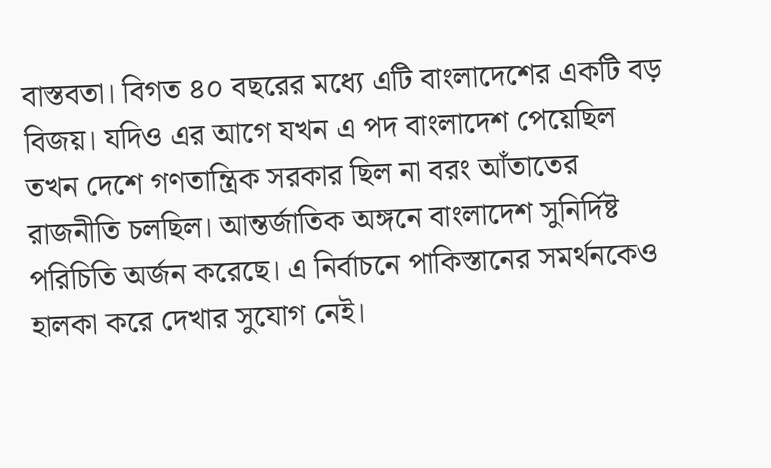বাস্তবতা। বিগত ৪০ বছরের মধ্যে এটি বাংলাদেশের একটি বড় বিজয়। যদিও এর আগে যখন এ পদ বাংলাদেশ পেয়েছিল তখন দেশে গণতান্ত্রিক সরকার ছিল না বরং আঁতাতের রাজনীতি চলছিল। আন্তর্জাতিক অঙ্গনে বাংলাদেশ সুনির্দিষ্ট পরিচিতি অর্জন করেছে। এ নির্বাচনে পাকিস্তানের সমর্থনকেও হালকা করে দেখার সুযোগ নেই।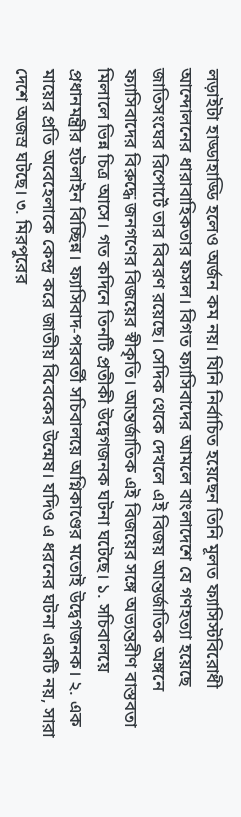লড়াইটা হাড্ডাহাড্ডি হলেও অর্জন কম নয়। যিনি নির্বাচিত হয়েছেন তিনি মূলত ফ্যাসিস্টবিরোধী আন্দোলনের ধারাবাহিকতার ফসল। বিগত ফ্যাসিবাদের আমলে বাংলাদেশে যে গণহত্যা হয়েছে জাতিসংঘের রিপোর্টে তার বিবরণ রয়েছে। সেদিক থেকে দেখলে এই বিজয় আন্তর্জাতিক অঙ্গনে ফ্যাসিবাদের বিরুদ্ধে জনগণের বিজয়ের স্বীকৃতি। আন্তর্জাতিক এই বিজয়ের সঙ্গে অভ্যন্তরীণ বাস্তবতা মিলালে ভিন্ন চিত্র আসে। গত কদিনে তিনটি প্রতীকী উদ্বেগজনক ঘটনা ঘটেছে। ১. সচিবালয়ে প্রধানমন্ত্রীর হটলাইন বিচ্ছিন্ন। ফ্যাসিবাদ-পরবর্তী সচিবালয়ে অগ্নিকাণ্ডের মতোই উদ্বেগজনক। ২. এক মায়ের প্রতি অবেহেলাকে কেন্দ্র করে জাতীয় বিবেকের উন্মেষ। যদিও এ ধরনের ঘটনা একটি নয়, সারা দেশে অজস্র ঘটছে। ৩. মিরপুরের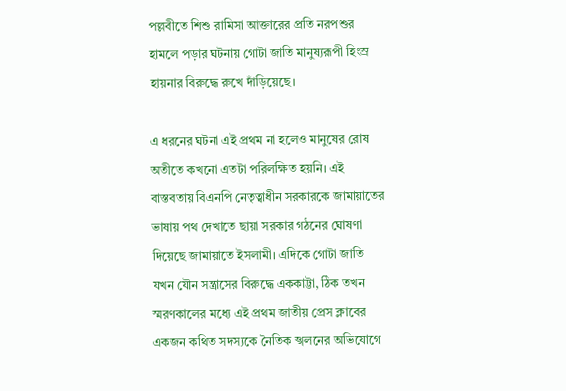পল্লবীতে শিশু রামিসা আক্তারের প্রতি নরপশুর হামলে পড়ার ঘটনায় গোটা জাতি মানুষ্যরূপী হিংস্র হায়নার বিরুদ্ধে রুখে দাঁড়িয়েছে।

এ ধরনের ঘটনা এই প্রথম না হলেও মানুষের রোষ অতীতে কখনো এতটা পরিলক্ষিত হয়নি। এই বাস্তবতায় বিএনপি নেতৃত্বাধীন সরকারকে জামায়াতের ভাষায় পথ দেখাতে ছায়া সরকার গঠনের ঘোষণা দিয়েছে জামায়াতে ইসলামী। এদিকে গোটা জাতি যখন যৌন সন্ত্রাসের বিরুদ্ধে এককাট্টা, ঠিক তখন স্মরণকালের মধ্যে এই প্রথম জাতীয় প্রেস ক্লাবের একজন কথিত সদস্যকে নৈতিক স্খলনের অভিযোগে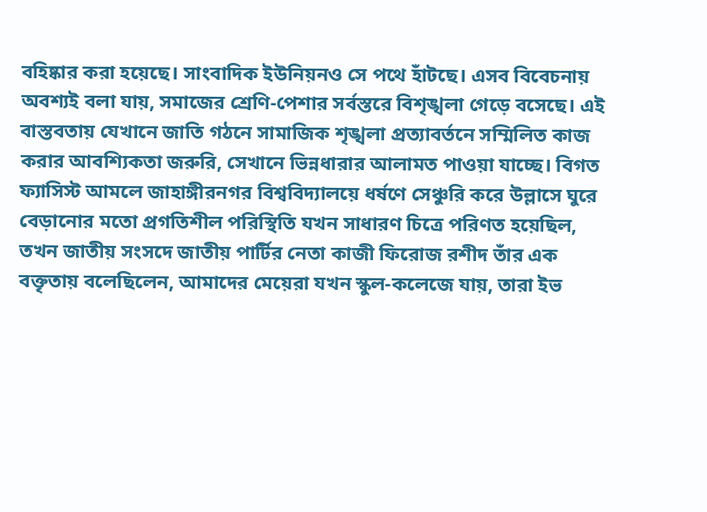বহিষ্কার করা হয়েছে। সাংবাদিক ইউনিয়নও সে পথে হাঁটছে। এসব বিবেচনায় অবশ্যই বলা যায়, সমাজের শ্রেণি-পেশার সর্বস্তরে বিশৃঙ্খলা গেড়ে বসেছে। এই বাস্তবতায় যেখানে জাতি গঠনে সামাজিক শৃঙ্খলা প্রত্যাবর্তনে সম্মিলিত কাজ করার আবশ্যিকতা জরুরি, সেখানে ভিন্নধারার আলামত পাওয়া যাচ্ছে। বিগত ফ্যাসিস্ট আমলে জাহাঙ্গীরনগর বিশ্ববিদ্যালয়ে ধর্ষণে সেঞ্চুরি করে উল্লাসে ঘুরে বেড়ানোর মতো প্রগতিশীল পরিস্থিতি যখন সাধারণ চিত্রে পরিণত হয়েছিল, তখন জাতীয় সংসদে জাতীয় পার্টির নেতা কাজী ফিরোজ রশীদ তাঁর এক বক্তৃতায় বলেছিলেন, আমাদের মেয়েরা যখন স্কুল-কলেজে যায়, তারা ইভ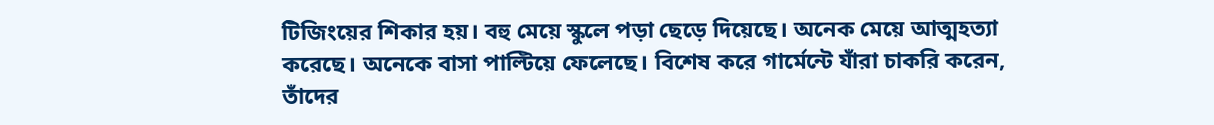টিজিংয়ের শিকার হয়। বহু মেয়ে স্কুলে পড়া ছেড়ে দিয়েছে। অনেক মেয়ে আত্মহত্যা করেছে। অনেকে বাসা পাল্টিয়ে ফেলেছে। বিশেষ করে গার্মেন্টে যাঁরা চাকরি করেন, তাঁদের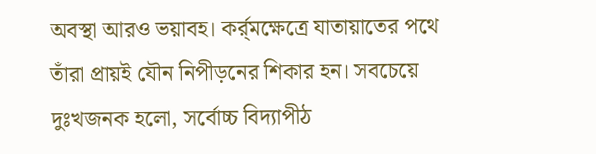অবস্থা আরও ভয়াবহ। কর্র্মক্ষেত্রে যাতায়াতের পথে তাঁরা প্রায়ই যৌন নিপীড়নের শিকার হন। সবচেয়ে দুঃখজনক হলো, সর্বোচ্চ বিদ্যাপীঠ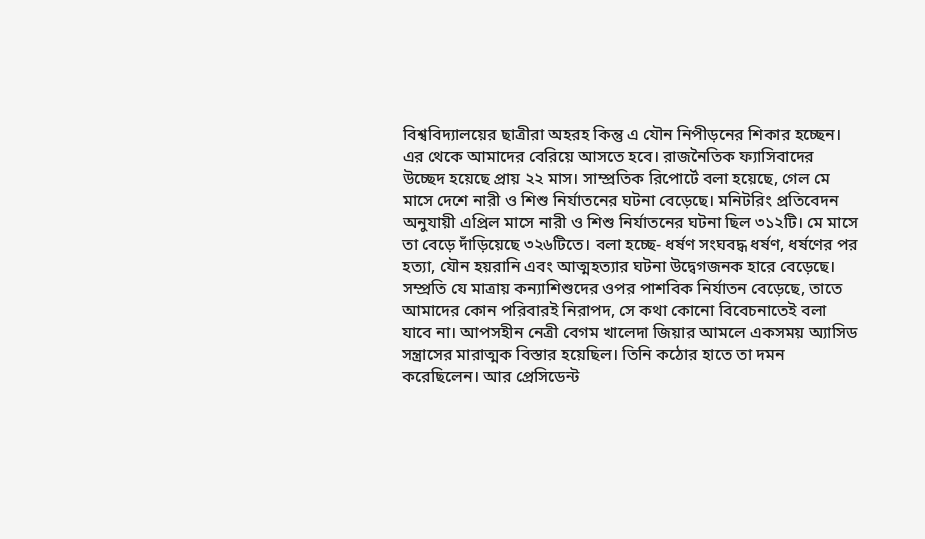বিশ্ববিদ্যালয়ের ছাত্রীরা অহরহ কিন্তু এ যৌন নিপীড়নের শিকার হচ্ছেন। এর থেকে আমাদের বেরিয়ে আসতে হবে। রাজনৈতিক ফ্যাসিবাদের উচ্ছেদ হয়েছে প্রায় ২২ মাস। সাম্প্রতিক রিপোর্টে বলা হয়েছে, গেল মে মাসে দেশে নারী ও শিশু নির্যাতনের ঘটনা বেড়েছে। মনিটরিং প্রতিবেদন অনুযায়ী এপ্রিল মাসে নারী ও শিশু নির্যাতনের ঘটনা ছিল ৩১২টি। মে মাসে তা বেড়ে দাঁড়িয়েছে ৩২৬টিতে। বলা হচ্ছে- ধর্ষণ সংঘবদ্ধ ধর্ষণ, ধর্ষণের পর হত্যা, যৌন হয়রানি এবং আত্মহত্যার ঘটনা উদ্বেগজনক হারে বেড়েছে। সম্প্রতি যে মাত্রায় কন্যাশিশুদের ওপর পাশবিক নির্যাতন বেড়েছে, তাতে আমাদের কোন পরিবারই নিরাপদ, সে কথা কোনো বিবেচনাতেই বলা যাবে না। আপসহীন নেত্রী বেগম খালেদা জিয়ার আমলে একসময় অ্যাসিড সন্ত্রাসের মারাত্মক বিস্তার হয়েছিল। তিনি কঠোর হাতে তা দমন করেছিলেন। আর প্রেসিডেন্ট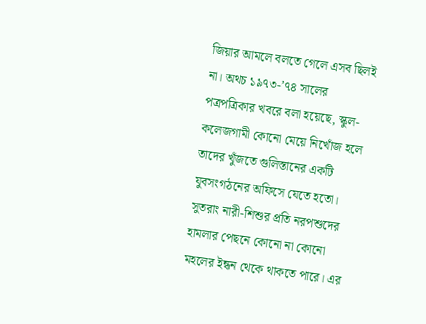জিয়ার আমলে বলতে গেলে এসব ছিলই না। অথচ ১৯৭৩-’৭৪ সালের পত্রপত্রিকার খবরে বলা হয়েছে, স্কুল-কলেজগামী কোনো মেয়ে নিখোঁজ হলে তাদের খুঁজতে গুলিস্তানের একটি যুবসংগঠনের অফিসে যেতে হতো। সুতরাং নারী-শিশুর প্রতি নরপশুদের হামলার পেছনে কোনো না কোনো মহলের ইন্ধন থেকে থাকতে পারে। এর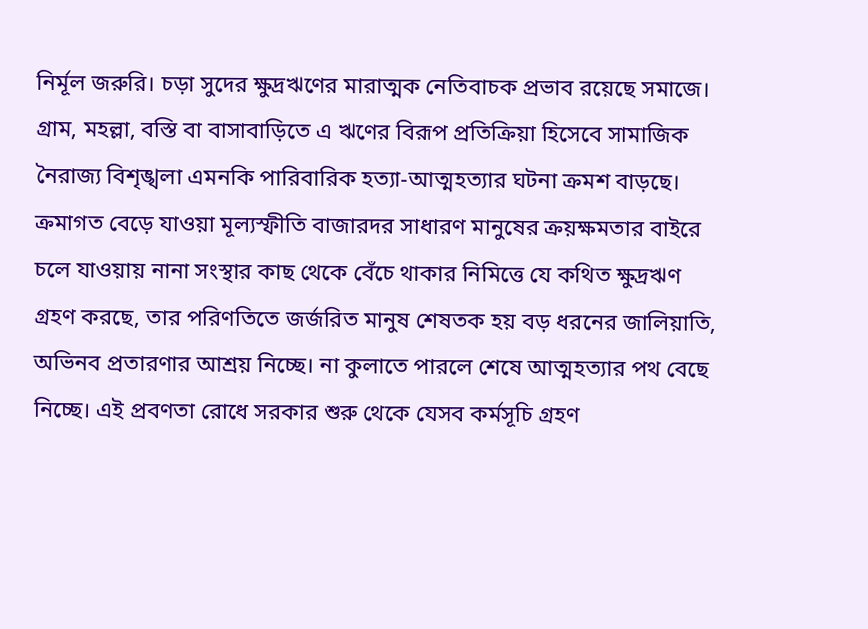নির্মূল জরুরি। চড়া সুদের ক্ষুদ্রঋণের মারাত্মক নেতিবাচক প্রভাব রয়েছে সমাজে। গ্রাম, মহল্লা, বস্তি বা বাসাবাড়িতে এ ঋণের বিরূপ প্রতিক্রিয়া হিসেবে সামাজিক নৈরাজ্য বিশৃঙ্খলা এমনকি পারিবারিক হত্যা-আত্মহত্যার ঘটনা ক্রমশ বাড়ছে। ক্রমাগত বেড়ে যাওয়া মূল্যস্ফীতি বাজারদর সাধারণ মানুষের ক্রয়ক্ষমতার বাইরে চলে যাওয়ায় নানা সংস্থার কাছ থেকে বেঁচে থাকার নিমিত্তে যে কথিত ক্ষুদ্রঋণ গ্রহণ করছে, তার পরিণতিতে জর্জরিত মানুষ শেষতক হয় বড় ধরনের জালিয়াতি, অভিনব প্রতারণার আশ্রয় নিচ্ছে। না কুলাতে পারলে শেষে আত্মহত্যার পথ বেছে নিচ্ছে। এই প্রবণতা রোধে সরকার শুরু থেকে যেসব কর্মসূচি গ্রহণ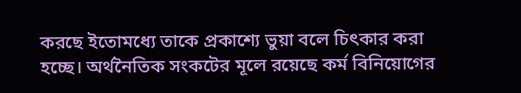করছে ইতোমধ্যে তাকে প্রকাশ্যে ভুয়া বলে চিৎকার করা হচ্ছে। অর্থনৈতিক সংকটের মূলে রয়েছে কর্ম বিনিয়োগের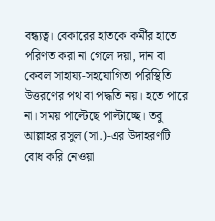বন্ধ্যত্ব। বেকারের হাতকে কর্মীর হাতে পরিণত করা না গেলে দয়া, দান বা কেবল সাহায্য-সহযোগিতা পরিস্থিতি উত্তরণের পথ বা পদ্ধতি নয়। হতে পারে না। সময় পাল্টেছে পাল্টাচ্ছে। তবু আল্লাহর রসুল (সা.)-এর উদাহরণটি বোধ করি নেওয়া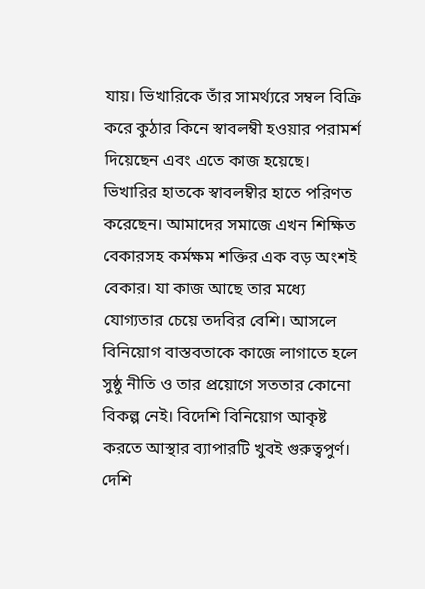যায়। ভিখারিকে তাঁর সামর্থ্যরে সম্বল বিক্রি করে কুঠার কিনে স্বাবলম্বী হওয়ার পরামর্শ দিয়েছেন এবং এতে কাজ হয়েছে। ভিখারির হাতকে স্বাবলম্বীর হাতে পরিণত করেছেন। আমাদের সমাজে এখন শিক্ষিত বেকারসহ কর্মক্ষম শক্তির এক বড় অংশই বেকার। যা কাজ আছে তার মধ্যে যোগ্যতার চেয়ে তদবির বেশি। আসলে বিনিয়োগ বাস্তবতাকে কাজে লাগাতে হলে সুষ্ঠু নীতি ও তার প্রয়োগে সততার কোনো বিকল্প নেই। বিদেশি বিনিয়োগ আকৃষ্ট করতে আস্থার ব্যাপারটি খুবই গুরুত্বপুর্ণ। দেশি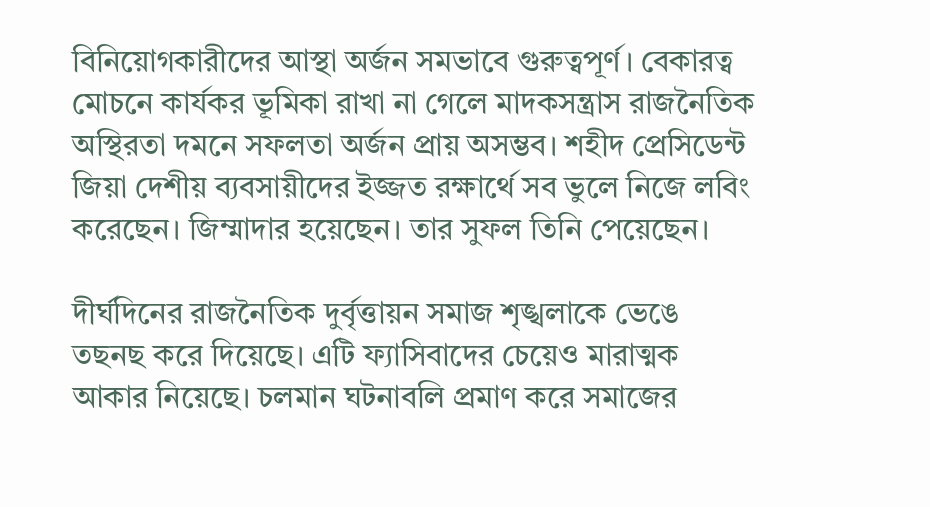বিনিয়োগকারীদের আস্থা অর্জন সমভাবে গুরুত্বপূর্ণ। বেকারত্ব মোচনে কার্যকর ভূমিকা রাখা না গেলে মাদকসন্ত্রাস রাজনৈতিক অস্থিরতা দমনে সফলতা অর্জন প্রায় অসম্ভব। শহীদ প্রেসিডেন্ট জিয়া দেশীয় ব্যবসায়ীদের ইজ্জত রক্ষার্থে সব ভুলে নিজে লবিং করেছেন। জিম্মাদার হয়েছেন। তার সুফল তিনি পেয়েছেন।

দীর্ঘদিনের রাজনৈতিক দুর্বৃত্তায়ন সমাজ শৃঙ্খলাকে ভেঙে তছনছ করে দিয়েছে। এটি ফ্যাসিবাদের চেয়েও মারাত্মক আকার নিয়েছে। চলমান ঘটনাবলি প্রমাণ করে সমাজের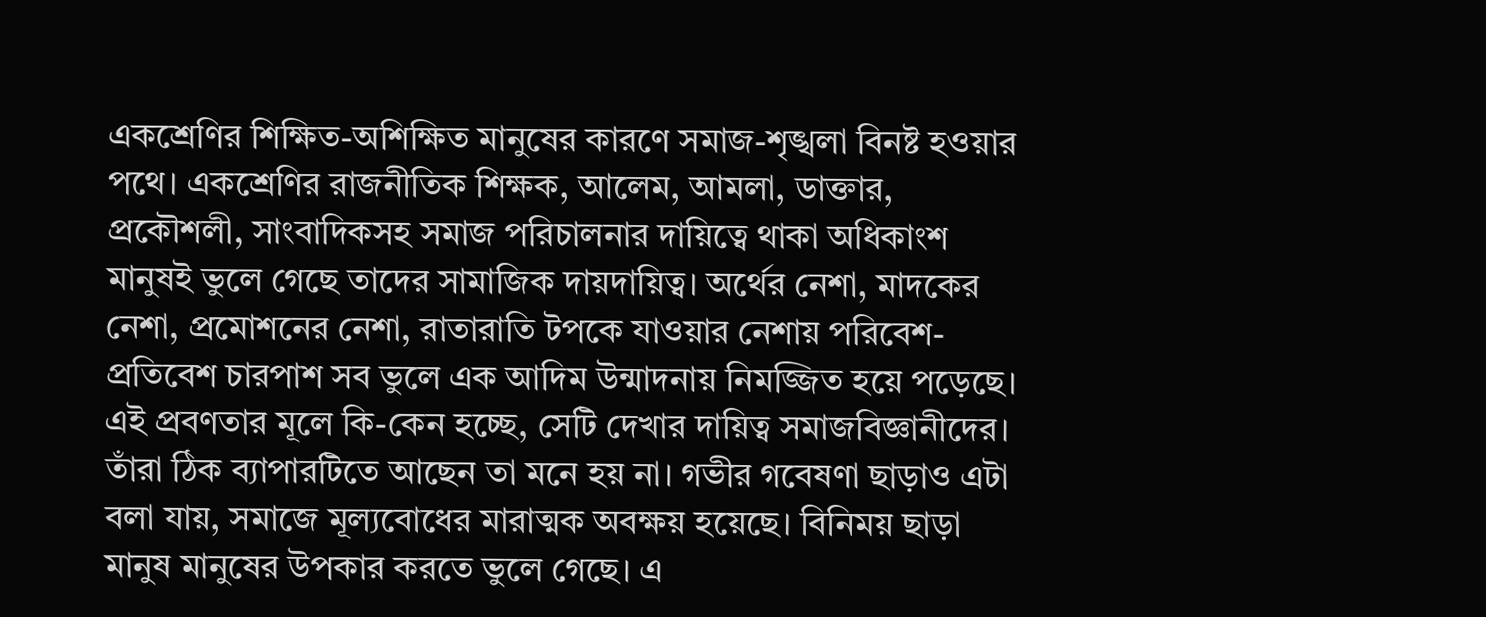একশ্রেণির শিক্ষিত-অশিক্ষিত মানুষের কারণে সমাজ-শৃঙ্খলা বিনষ্ট হওয়ার পথে। একশ্রেণির রাজনীতিক শিক্ষক, আলেম, আমলা, ডাক্তার, প্রকৌশলী, সাংবাদিকসহ সমাজ পরিচালনার দায়িত্বে থাকা অধিকাংশ মানুষই ভুলে গেছে তাদের সামাজিক দায়দায়িত্ব। অর্থের নেশা, মাদকের নেশা, প্রমোশনের নেশা, রাতারাতি টপকে যাওয়ার নেশায় পরিবেশ-প্রতিবেশ চারপাশ সব ভুলে এক আদিম উন্মাদনায় নিমজ্জিত হয়ে পড়েছে। এই প্রবণতার মূলে কি-কেন হচ্ছে, সেটি দেখার দায়িত্ব সমাজবিজ্ঞানীদের। তাঁরা ঠিক ব্যাপারটিতে আছেন তা মনে হয় না। গভীর গবেষণা ছাড়াও এটা বলা যায়, সমাজে মূল্যবোধের মারাত্মক অবক্ষয় হয়েছে। বিনিময় ছাড়া মানুষ মানুষের উপকার করতে ভুলে গেছে। এ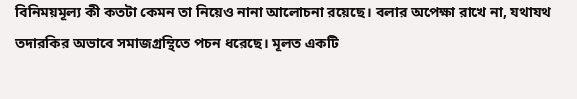বিনিময়মূল্য কী কতটা কেমন তা নিয়েও নানা আলোচনা রয়েছে। বলার অপেক্ষা রাখে না, যথাযথ তদারকির অভাবে সমাজগ্রন্থিতে পচন ধরেছে। মূলত একটি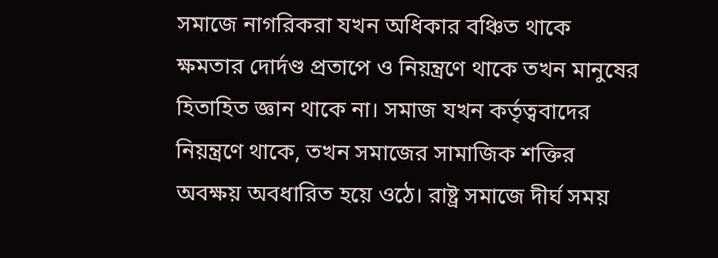সমাজে নাগরিকরা যখন অধিকার বঞ্চিত থাকে ক্ষমতার দোর্দণ্ড প্রতাপে ও নিয়ন্ত্রণে থাকে তখন মানুষের হিতাহিত জ্ঞান থাকে না। সমাজ যখন কর্তৃত্ববাদের নিয়ন্ত্রণে থাকে, তখন সমাজের সামাজিক শক্তির অবক্ষয় অবধারিত হয়ে ওঠে। রাষ্ট্র সমাজে দীর্ঘ সময়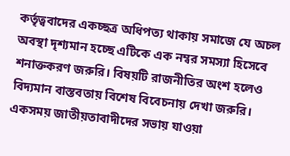কর্তৃত্ববাদের একচ্ছত্র অধিপত্য থাকায় সমাজে যে অচল অবস্থা দৃশ্যমান হচ্ছে এটিকে এক নম্বর সমস্যা হিসেবে শনাক্তকরণ জরুরি। বিষয়টি রাজনীতির অংশ হলেও বিদ্যমান বাস্তবতায় বিশেষ বিবেচনায় দেখা জরুরি। একসময় জাতীয়তাবাদীদের সভায় যাওয়া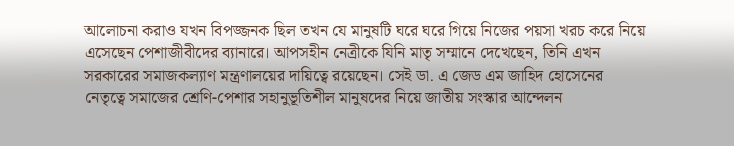আলোচনা করাও যখন বিপজ্জনক ছিল তখন যে মানুষটি ঘরে ঘরে গিয়ে নিজের পয়সা খরচ করে নিয়ে এসেছেন পেশাজীবীদের ব্যানারে। আপসহীন নেত্রীকে যিনি মাতৃ সম্মানে দেখেছেন, তিনি এখন সরকারের সমাজকল্যাণ মন্ত্রণালয়ের দায়িত্বে রয়েছেন। সেই ডা. এ জেড এম জাহিদ হোসেনের নেতৃত্বে সমাজের শ্রেণি-পেশার সহানুভূতিশীল মানুষদের নিয়ে জাতীয় সংস্কার আন্দেলন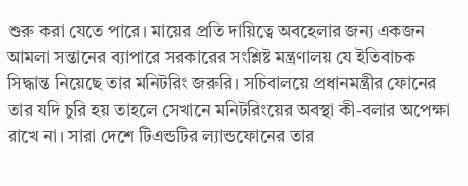শুরু করা যেতে পারে। মায়ের প্রতি দায়িত্বে অবহেলার জন্য একজন আমলা সন্তানের ব্যাপারে সরকারের সংশ্লিষ্ট মন্ত্রণালয় যে ইতিবাচক সিদ্ধান্ত নিয়েছে তার মনিটরিং জরুরি। সচিবালয়ে প্রধানমন্ত্রীর ফোনের তার যদি চুরি হয় তাহলে সেখানে মনিটরিংয়ের অবস্থা কী-বলার অপেক্ষা রাখে না। সারা দেশে টিএন্ডটির ল্যান্ডফোনের তার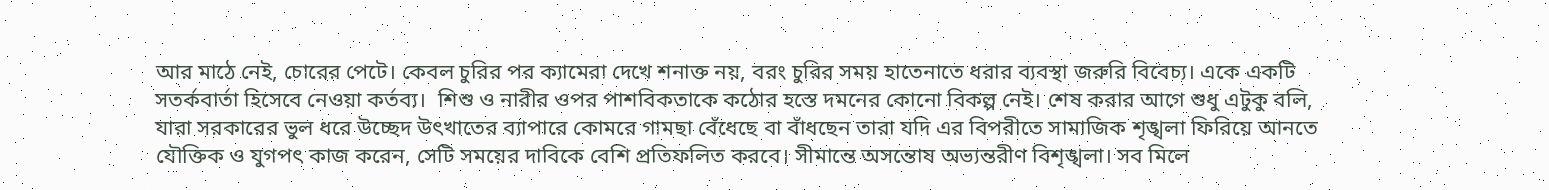আর মাঠে নেই, চোরের পেটে। কেবল চুরির পর ক্যামেরা দেখে শনাক্ত নয়, বরং চুরির সময় হাতেনাতে ধরার ব্যবস্থা জরুরি বিবেচ্য। একে একটি সতর্কবার্তা হিসেবে নেওয়া কর্তব্য।  শিশু ও নারীর ওপর পাশবিকতাকে কঠোর হস্তে দমনের কোনো বিকল্প নেই। শেষ করার আগে শুধু এটুকু বলি, যারা সরকারের ভুল ধরে উচ্ছেদ উৎখাতের ব্যাপারে কোমরে গামছা বেঁধেছে বা বাঁধছেন তারা যদি এর বিপরীতে সামাজিক শৃঙ্খলা ফিরিয়ে আনতে যৌক্তিক ও যুগপৎ কাজ করেন, সেটি সময়ের দাবিকে বেশি প্রতিফলিত করবে। সীমান্তে অসন্তোষ অভ্যন্তরীণ বিশৃঙ্খলা। সব মিলে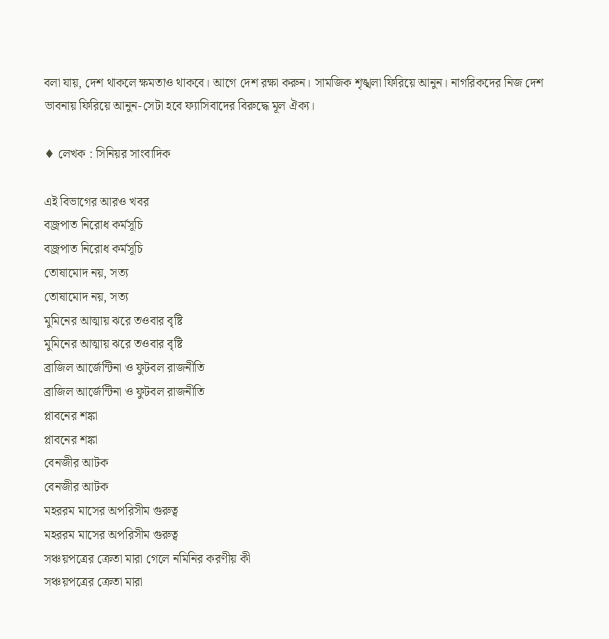বলা যায়, দেশ থাকলে ক্ষমতাও থাকবে। আগে দেশ রক্ষা করুন। সামজিক শৃঙ্খলা ফিরিয়ে আনুন। নাগরিকদের নিজ দেশ ভাবনায় ফিরিয়ে আনুন-সেটা হবে ফ্যাসিবাদের বিরুদ্ধে মূল ঐক্য।

♦ লেখক : সিনিয়র সাংবাদিক

এই বিভাগের আরও খবর
বজ্রপাত নিরোধ কর্মসূচি
বজ্রপাত নিরোধ কর্মসূচি
তোষামোদ নয়, সত্য
তোষামোদ নয়, সত্য
মুমিনের আত্মায় ঝরে তওবার বৃষ্টি
মুমিনের আত্মায় ঝরে তওবার বৃষ্টি
ব্রাজিল আর্জেন্টিনা ও ফুটবল রাজনীতি
ব্রাজিল আর্জেন্টিনা ও ফুটবল রাজনীতি
প্লাবনের শঙ্কা
প্লাবনের শঙ্কা
বেনজীর আটক
বেনজীর আটক
মহররম মাসের অপরিসীম গুরুত্ব
মহররম মাসের অপরিসীম গুরুত্ব
সঞ্চয়পত্রের ক্রেতা মারা গেলে নমিনির করণীয় কী
সঞ্চয়পত্রের ক্রেতা মারা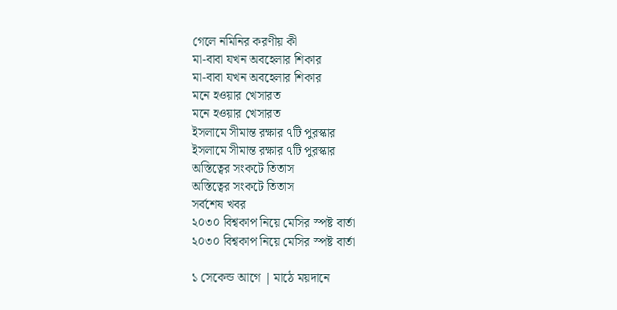গেলে নমিনির করণীয় কী
মা-বাবা যখন অবহেলার শিকার
মা-বাবা যখন অবহেলার শিকার
মনে হওয়ার খেসারত
মনে হওয়ার খেসারত
ইসলামে সীমান্ত রক্ষার ৭টি পুরস্কার
ইসলামে সীমান্ত রক্ষার ৭টি পুরস্কার
অস্তিত্বের সংকটে তিতাস
অস্তিত্বের সংকটে তিতাস
সর্বশেষ খবর
২০৩০ বিশ্বকাপ নিয়ে মেসির স্পষ্ট বার্তা
২০৩০ বিশ্বকাপ নিয়ে মেসির স্পষ্ট বার্তা

১ সেকেন্ড আগে | মাঠে ময়দানে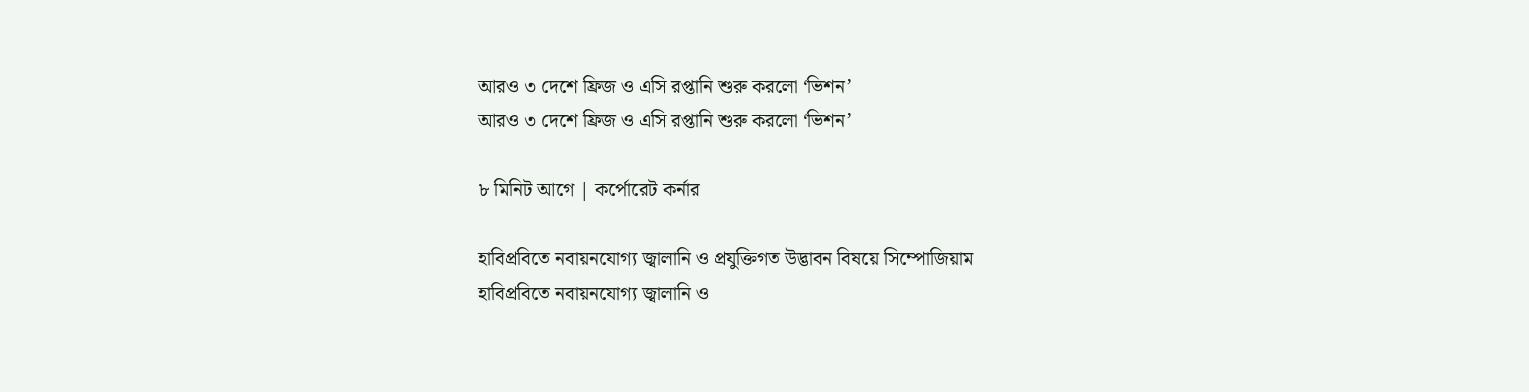আরও ৩ দেশে ফ্রিজ ও এসি রপ্তানি শুরু করলো ‘ভিশন’
আরও ৩ দেশে ফ্রিজ ও এসি রপ্তানি শুরু করলো ‘ভিশন’

৮ মিনিট আগে | কর্পোরেট কর্নার

হাবিপ্রবিতে নবায়নযোগ্য জ্বালানি ও প্রযুক্তিগত উদ্ভাবন বিষয়ে সিম্পোজিয়াম
হাবিপ্রবিতে নবায়নযোগ্য জ্বালানি ও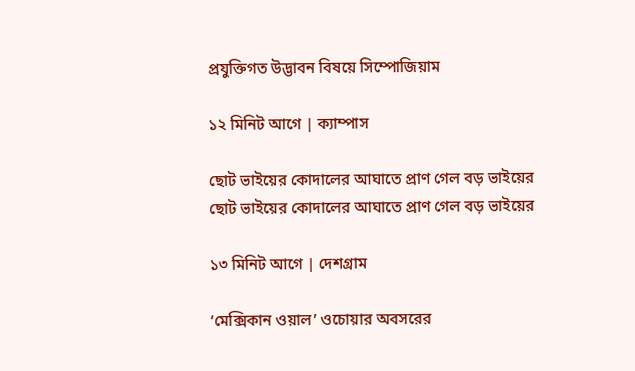প্রযুক্তিগত উদ্ভাবন বিষয়ে সিম্পোজিয়াম

১২ মিনিট আগে | ক্যাম্পাস

ছোট ভাইয়ের কোদালের আঘাতে প্রাণ গেল বড় ভাইয়ের
ছোট ভাইয়ের কোদালের আঘাতে প্রাণ গেল বড় ভাইয়ের

১৩ মিনিট আগে | দেশগ্রাম

‘মেক্সিকান ওয়াল’ ওচোয়ার অবসরের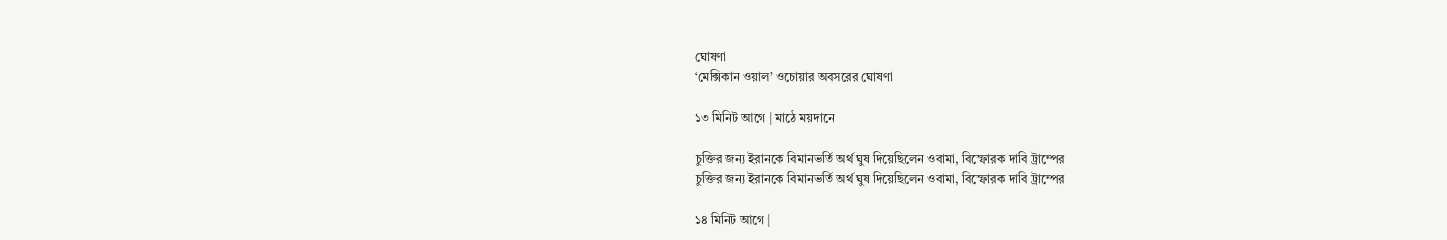ঘোষণা
‘মেক্সিকান ওয়াল’ ওচোয়ার অবসরের ঘোষণা

১৩ মিনিট আগে | মাঠে ময়দানে

চুক্তির জন্য ইরানকে বিমানভর্তি অর্থ ঘুষ দিয়েছিলেন ওবামা, বিস্ফোরক দাবি ট্রাম্পের
চুক্তির জন্য ইরানকে বিমানভর্তি অর্থ ঘুষ দিয়েছিলেন ওবামা, বিস্ফোরক দাবি ট্রাম্পের

১৪ মিনিট আগে |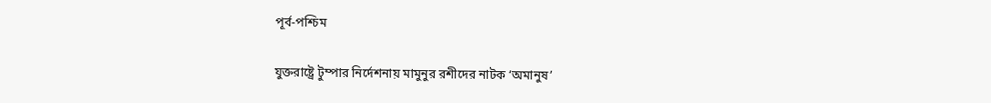পূর্ব-পশ্চিম

যুক্তরাষ্ট্রে টুম্পার নির্দেশনায় মামুনুর রশীদের নাটক ‘অমানুষ’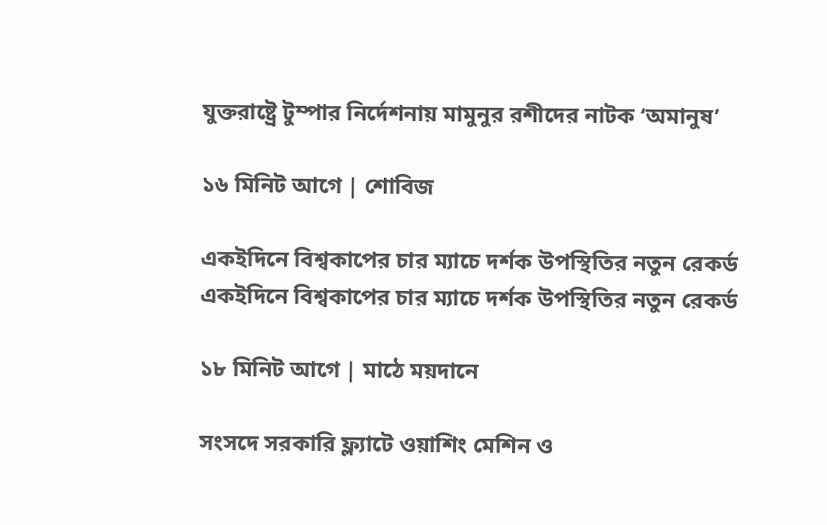যুক্তরাষ্ট্রে টুম্পার নির্দেশনায় মামুনুর রশীদের নাটক ‘অমানুষ’

১৬ মিনিট আগে | শোবিজ

একইদিনে বিশ্বকাপের চার ম্যাচে দর্শক উপস্থিতির নতুন রেকর্ড
একইদিনে বিশ্বকাপের চার ম্যাচে দর্শক উপস্থিতির নতুন রেকর্ড

১৮ মিনিট আগে | মাঠে ময়দানে

সংসদে সরকারি ফ্ল্যাটে ওয়াশিং মেশিন ও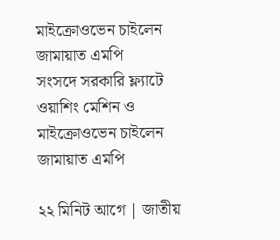মাইক্রোওভেন চাইলেন জামায়াত এমপি
সংসদে সরকারি ফ্ল্যাটে ওয়াশিং মেশিন ও মাইক্রোওভেন চাইলেন জামায়াত এমপি

২২ মিনিট আগে | জাতীয়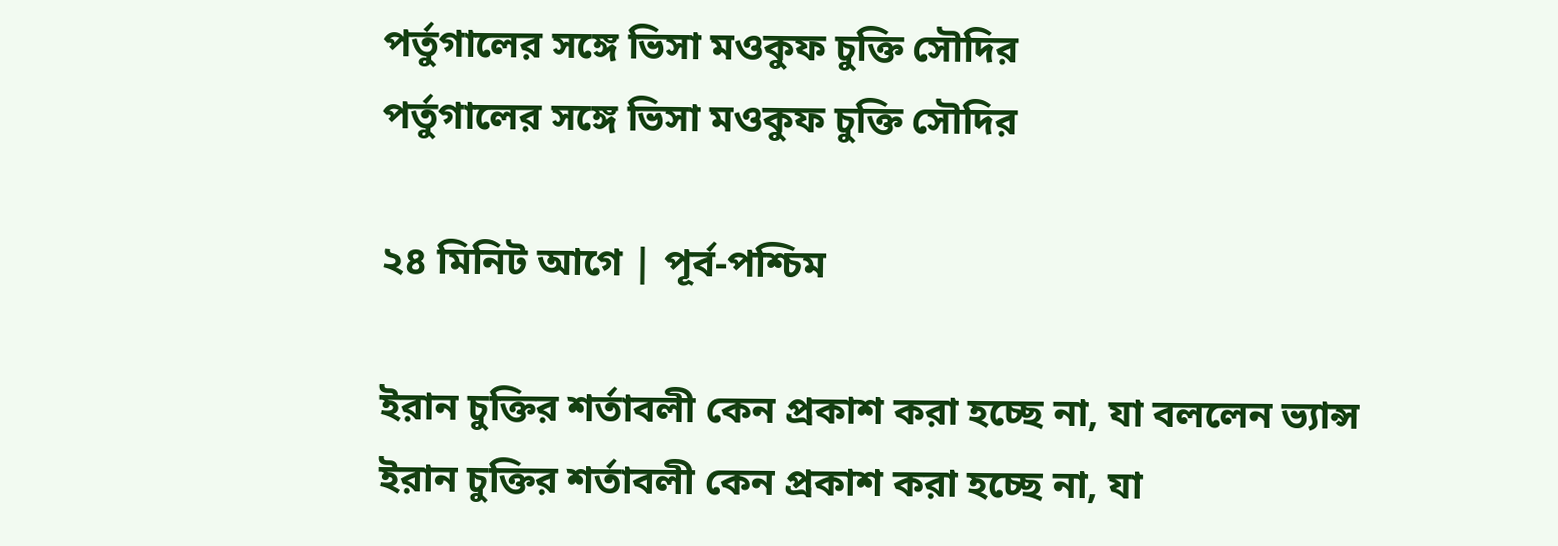পর্তুগালের সঙ্গে ভিসা মওকুফ চুক্তি সৌদির
পর্তুগালের সঙ্গে ভিসা মওকুফ চুক্তি সৌদির

২৪ মিনিট আগে | পূর্ব-পশ্চিম

ইরান চুক্তির শর্তাবলী কেন প্রকাশ করা হচ্ছে না, যা বললেন ভ্যান্স
ইরান চুক্তির শর্তাবলী কেন প্রকাশ করা হচ্ছে না, যা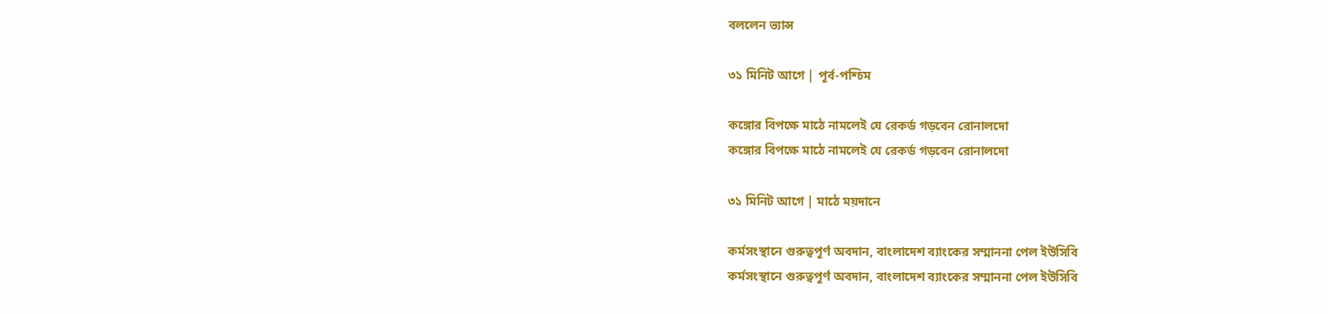বললেন ভ্যান্স

৩১ মিনিট আগে | পূর্ব-পশ্চিম

কঙ্গোর বিপক্ষে মাঠে নামলেই যে রেকর্ড গড়বেন রোনালদো
কঙ্গোর বিপক্ষে মাঠে নামলেই যে রেকর্ড গড়বেন রোনালদো

৩১ মিনিট আগে | মাঠে ময়দানে

কর্মসংস্থানে গুরুত্বপূর্ণ অবদান, বাংলাদেশ ব্যাংকের সম্মাননা পেল ইউসিবি
কর্মসংস্থানে গুরুত্বপূর্ণ অবদান, বাংলাদেশ ব্যাংকের সম্মাননা পেল ইউসিবি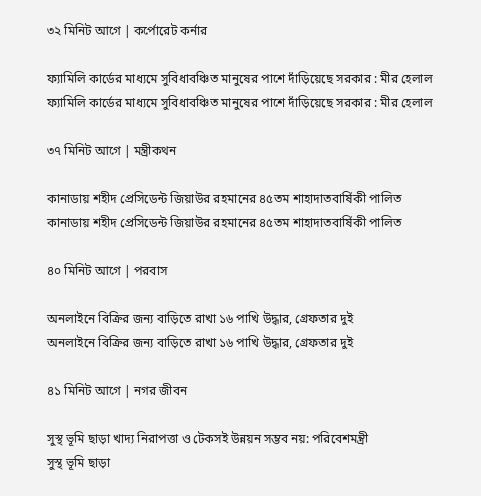৩২ মিনিট আগে | কর্পোরেট কর্নার

ফ্যামিলি কার্ডের মাধ্যমে সুবিধাবঞ্চিত মানুষের পাশে দাঁড়িয়েছে সরকার : মীর হেলাল
ফ্যামিলি কার্ডের মাধ্যমে সুবিধাবঞ্চিত মানুষের পাশে দাঁড়িয়েছে সরকার : মীর হেলাল

৩৭ মিনিট আগে | মন্ত্রীকথন

কানাডায় শহীদ প্রেসিডেন্ট জিয়াউর রহমানের ৪৫তম শাহাদাতবার্ষিকী পালিত
কানাডায় শহীদ প্রেসিডেন্ট জিয়াউর রহমানের ৪৫তম শাহাদাতবার্ষিকী পালিত

৪০ মিনিট আগে | পরবাস

অনলাইনে বিক্রির জন্য বাড়িতে রাখা ১৬ পাখি উদ্ধার, গ্রেফতার দুই
অনলাইনে বিক্রির জন্য বাড়িতে রাখা ১৬ পাখি উদ্ধার, গ্রেফতার দুই

৪১ মিনিট আগে | নগর জীবন

সুস্থ ভূমি ছাড়া খাদ্য নিরাপত্তা ও টেকসই উন্নয়ন সম্ভব নয়: পরিবেশমন্ত্রী
সুস্থ ভূমি ছাড়া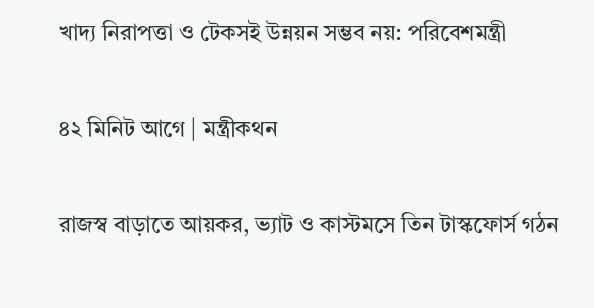খাদ্য নিরাপত্তা ও টেকসই উন্নয়ন সম্ভব নয়: পরিবেশমন্ত্রী

৪২ মিনিট আগে | মন্ত্রীকথন

রাজস্ব বাড়াতে আয়কর, ভ্যাট ও কাস্টমসে তিন টাস্কফোর্স গঠন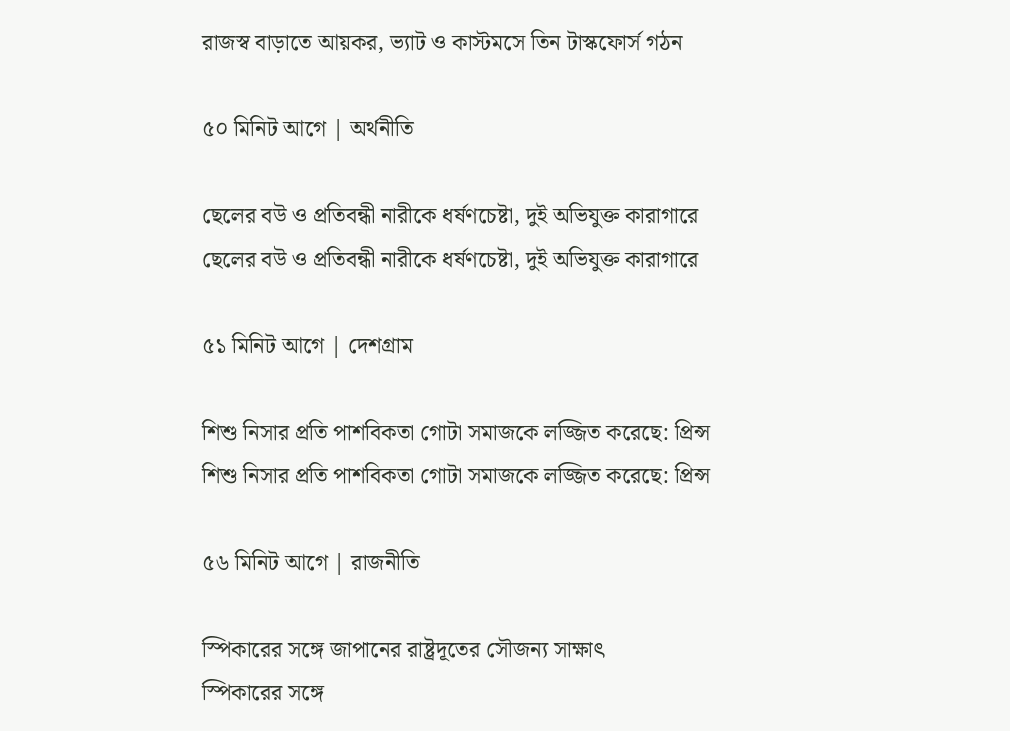রাজস্ব বাড়াতে আয়কর, ভ্যাট ও কাস্টমসে তিন টাস্কফোর্স গঠন

৫০ মিনিট আগে | অর্থনীতি

ছেলের বউ ও প্রতিবন্ধী নারীকে ধর্ষণচেষ্টা, দুই অভিযুক্ত কারাগারে
ছেলের বউ ও প্রতিবন্ধী নারীকে ধর্ষণচেষ্টা, দুই অভিযুক্ত কারাগারে

৫১ মিনিট আগে | দেশগ্রাম

শিশু নিসার প্রতি পাশবিকতা গোটা সমাজকে লজ্জিত করেছে: প্রিন্স
শিশু নিসার প্রতি পাশবিকতা গোটা সমাজকে লজ্জিত করেছে: প্রিন্স

৫৬ মিনিট আগে | রাজনীতি

স্পিকারের সঙ্গে জাপানের রাষ্ট্রদূতের সৌজন্য সাক্ষাৎ
স্পিকারের সঙ্গে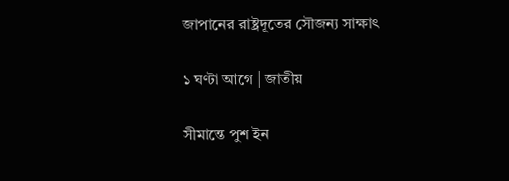জাপানের রাষ্ট্রদূতের সৌজন্য সাক্ষাৎ

১ ঘণ্টা আগে | জাতীয়

সীমান্তে পুশ ইন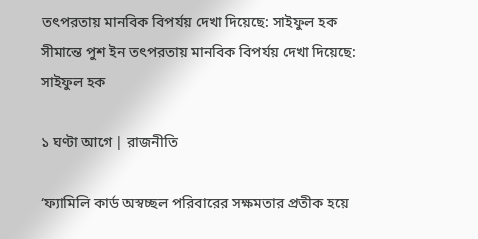তৎপরতায় মানবিক বিপর্যয় দেখা দিয়েছে: সাইফুল হক
সীমান্তে পুশ ইন তৎপরতায় মানবিক বিপর্যয় দেখা দিয়েছে: সাইফুল হক

১ ঘণ্টা আগে | রাজনীতি

‘ফ্যামিলি কার্ড অস্বচ্ছল পরিবারের সক্ষমতার প্রতীক হয়ে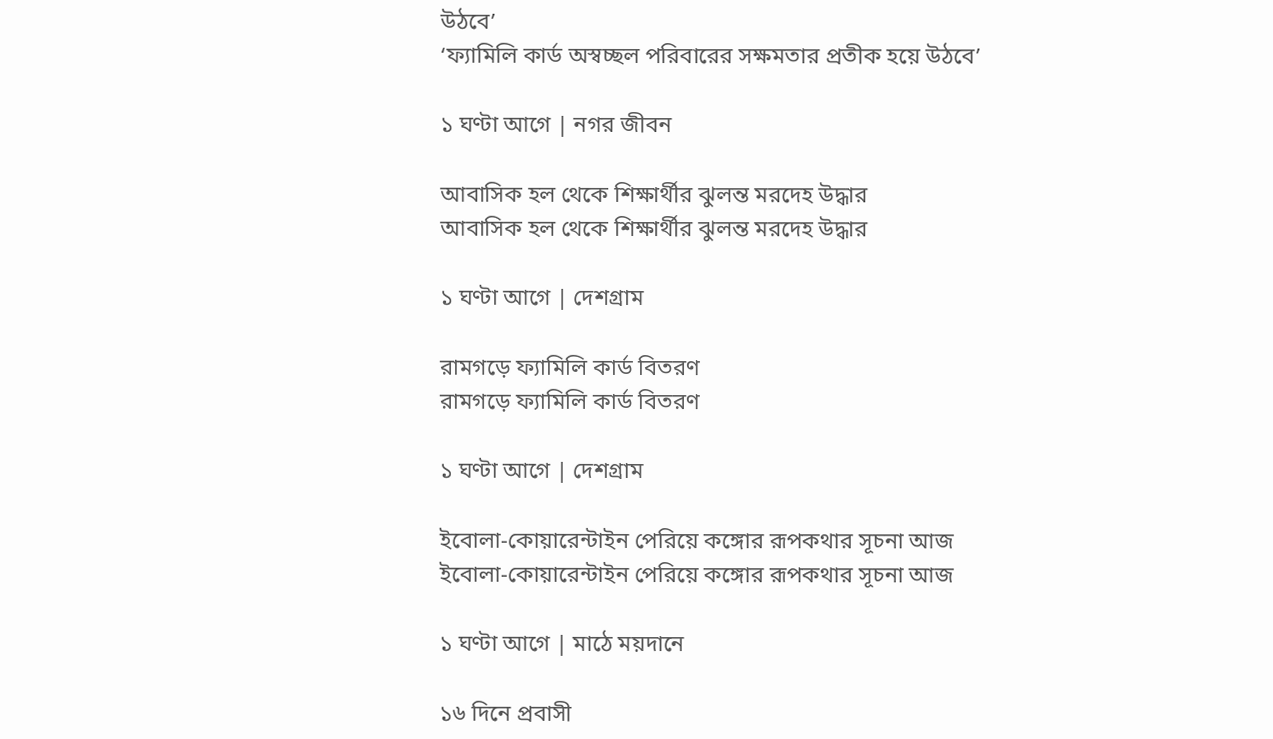উঠবে’
‘ফ্যামিলি কার্ড অস্বচ্ছল পরিবারের সক্ষমতার প্রতীক হয়ে উঠবে’

১ ঘণ্টা আগে | নগর জীবন

আবাসিক হল থেকে শিক্ষার্থীর ঝুলন্ত মরদেহ উদ্ধার
আবাসিক হল থেকে শিক্ষার্থীর ঝুলন্ত মরদেহ উদ্ধার

১ ঘণ্টা আগে | দেশগ্রাম

রামগড়ে ফ্যামিলি কার্ড বিতরণ
রামগড়ে ফ্যামিলি কার্ড বিতরণ

১ ঘণ্টা আগে | দেশগ্রাম

ইবোলা-কোয়ারেন্টাইন পেরিয়ে কঙ্গোর রূপকথার সূচনা আজ
ইবোলা-কোয়ারেন্টাইন পেরিয়ে কঙ্গোর রূপকথার সূচনা আজ

১ ঘণ্টা আগে | মাঠে ময়দানে

১৬ দিনে প্রবাসী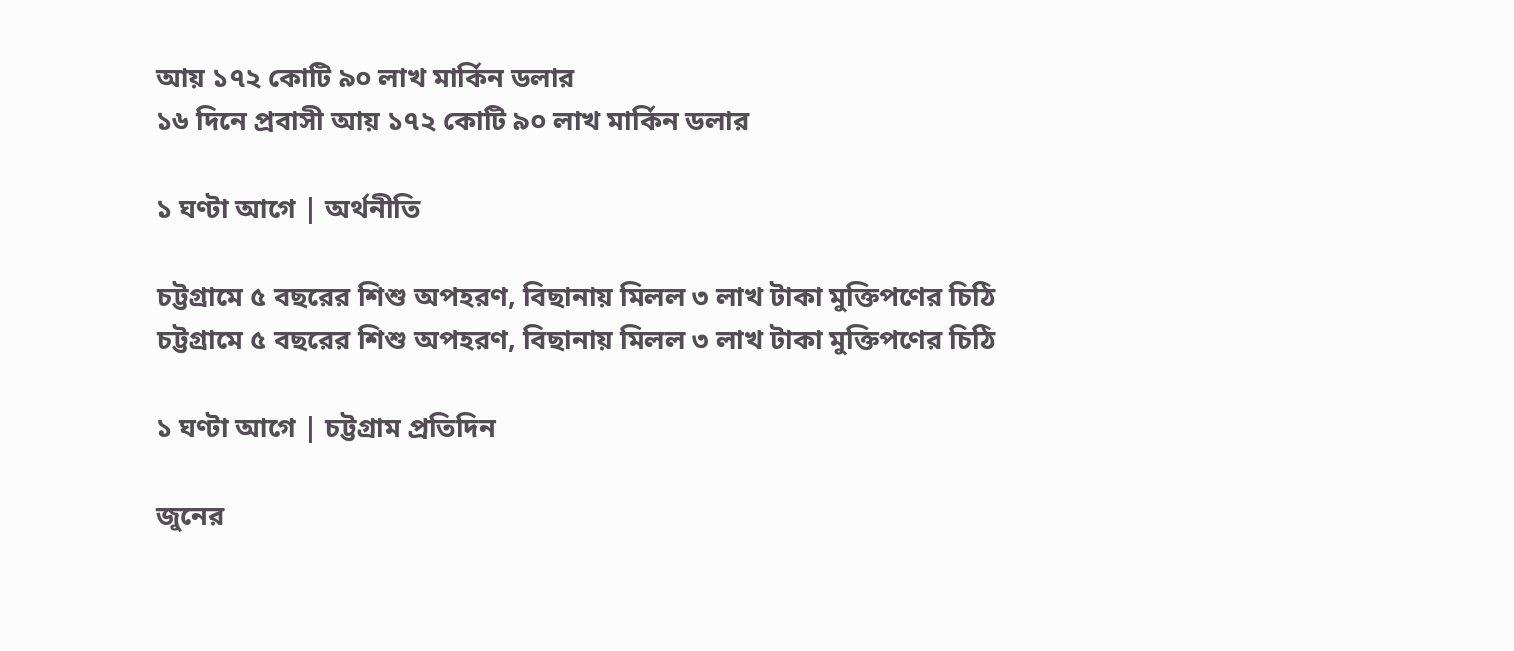আয় ১৭২ কোটি ৯০ লাখ মার্কিন ডলার
১৬ দিনে প্রবাসী আয় ১৭২ কোটি ৯০ লাখ মার্কিন ডলার

১ ঘণ্টা আগে | অর্থনীতি

চট্টগ্রামে ৫ বছরের শিশু অপহরণ, বিছানায় মিলল ৩ লাখ টাকা মুক্তিপণের চিঠি
চট্টগ্রামে ৫ বছরের শিশু অপহরণ, বিছানায় মিলল ৩ লাখ টাকা মুক্তিপণের চিঠি

১ ঘণ্টা আগে | চট্টগ্রাম প্রতিদিন

জুনের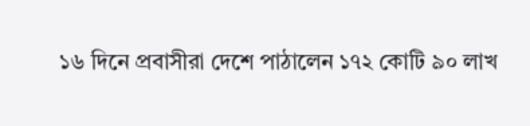১৬ দিনে প্রবাসীরা দেশে পাঠালেন ১৭২ কোটি ৯০ লাখ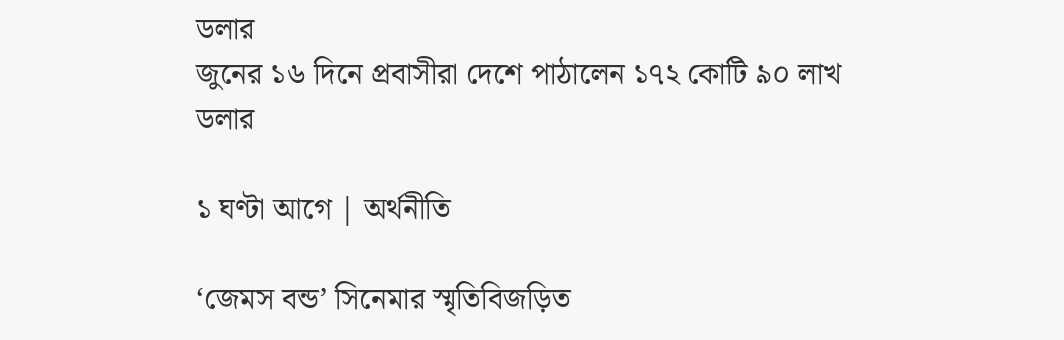ডলার
জুনের ১৬ দিনে প্রবাসীরা দেশে পাঠালেন ১৭২ কোটি ৯০ লাখ ডলার

১ ঘণ্টা আগে | অর্থনীতি

‘জেমস বন্ড’ সিনেমার স্মৃতিবিজড়িত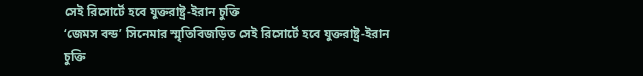সেই রিসোর্টে হবে যুক্তরাষ্ট্র-ইরান চুক্তি
‘জেমস বন্ড’ সিনেমার স্মৃতিবিজড়িত সেই রিসোর্টে হবে যুক্তরাষ্ট্র-ইরান চুক্তি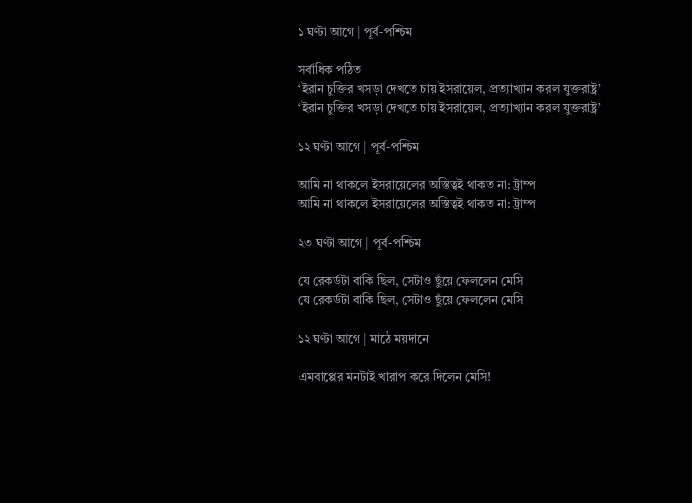১ ঘণ্টা আগে | পূর্ব-পশ্চিম

সর্বাধিক পঠিত
‘ইরান চুক্তির খসড়া দেখতে চায় ইসরায়েল, প্রত্যাখ্যান করল যুক্তরাষ্ট্র’
‘ইরান চুক্তির খসড়া দেখতে চায় ইসরায়েল, প্রত্যাখ্যান করল যুক্তরাষ্ট্র’

১২ ঘণ্টা আগে | পূর্ব-পশ্চিম

আমি না থাকলে ইসরায়েলের অস্তিত্বই থাকত না: ট্রাম্প
আমি না থাকলে ইসরায়েলের অস্তিত্বই থাকত না: ট্রাম্প

২৩ ঘণ্টা আগে | পূর্ব-পশ্চিম

যে রেকর্ডটা বাকি ছিল, সেটাও ছুঁয়ে ফেললেন মেসি
যে রেকর্ডটা বাকি ছিল, সেটাও ছুঁয়ে ফেললেন মেসি

১২ ঘণ্টা আগে | মাঠে ময়দানে

এমবাপ্পের মনটাই খারাপ করে দিলেন মেসি!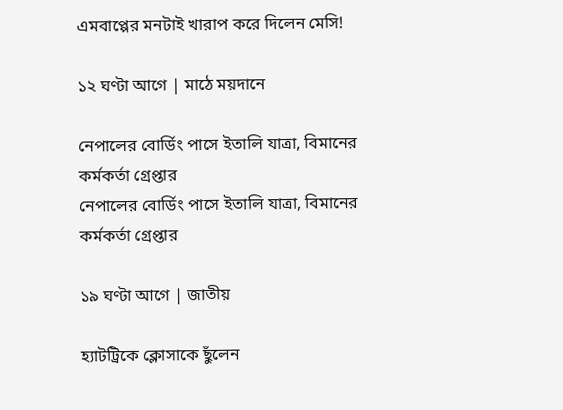এমবাপ্পের মনটাই খারাপ করে দিলেন মেসি!

১২ ঘণ্টা আগে | মাঠে ময়দানে

নেপালের বোর্ডিং পাসে ইতালি যাত্রা, বিমানের কর্মকর্তা গ্রেপ্তার
নেপালের বোর্ডিং পাসে ইতালি যাত্রা, বিমানের কর্মকর্তা গ্রেপ্তার

১৯ ঘণ্টা আগে | জাতীয়

হ্যাটট্রিকে ক্লোসাকে ছুঁলেন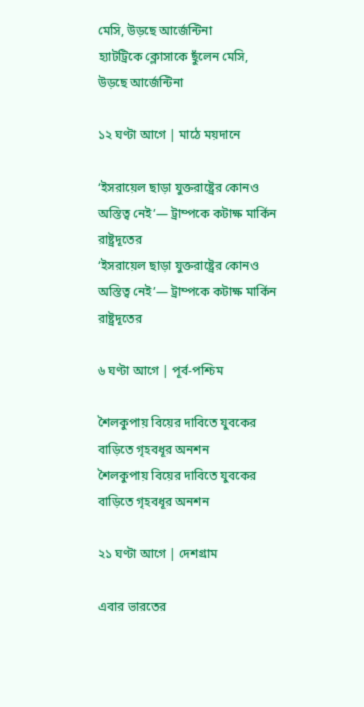মেসি, উড়ছে আর্জেন্টিনা
হ্যাটট্রিকে ক্লোসাকে ছুঁলেন মেসি, উড়ছে আর্জেন্টিনা

১২ ঘণ্টা আগে | মাঠে ময়দানে

‘ইসরায়েল ছাড়া যুক্তরাষ্ট্রের কোনও অস্তিত্ব নেই’— ট্রাম্পকে কটাক্ষ মার্কিন রাষ্ট্রদূতের
‘ইসরায়েল ছাড়া যুক্তরাষ্ট্রের কোনও অস্তিত্ব নেই’— ট্রাম্পকে কটাক্ষ মার্কিন রাষ্ট্রদূতের

৬ ঘণ্টা আগে | পূর্ব-পশ্চিম

শৈলকুপায় বিয়ের দাবিতে যুবকের বাড়িতে গৃহবধূর অনশন
শৈলকুপায় বিয়ের দাবিতে যুবকের বাড়িতে গৃহবধূর অনশন

২১ ঘণ্টা আগে | দেশগ্রাম

এবার ভারতের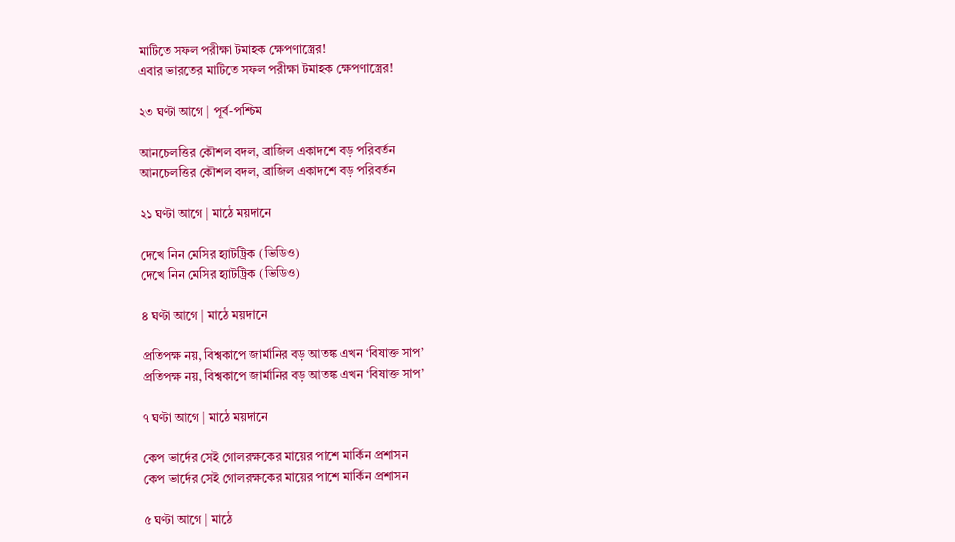মাটিতে সফল পরীক্ষা টমাহক ক্ষেপণাস্ত্রের!
এবার ভারতের মাটিতে সফল পরীক্ষা টমাহক ক্ষেপণাস্ত্রের!

২৩ ঘণ্টা আগে | পূর্ব-পশ্চিম

আনচেলত্তির কৌশল বদল, ব্রাজিল একাদশে বড় পরিবর্তন
আনচেলত্তির কৌশল বদল, ব্রাজিল একাদশে বড় পরিবর্তন

২১ ঘণ্টা আগে | মাঠে ময়দানে

দেখে নিন মেসির হ্যাটট্রিক (ভিডিও)
দেখে নিন মেসির হ্যাটট্রিক (ভিডিও)

৪ ঘণ্টা আগে | মাঠে ময়দানে

প্রতিপক্ষ নয়, বিশ্বকাপে জার্মানির বড় আতঙ্ক এখন ‘বিষাক্ত সাপ’
প্রতিপক্ষ নয়, বিশ্বকাপে জার্মানির বড় আতঙ্ক এখন ‘বিষাক্ত সাপ’

৭ ঘণ্টা আগে | মাঠে ময়দানে

কেপ ভার্দের সেই গোলরক্ষকের মায়ের পাশে মার্কিন প্রশাসন
কেপ ভার্দের সেই গোলরক্ষকের মায়ের পাশে মার্কিন প্রশাসন

৫ ঘণ্টা আগে | মাঠে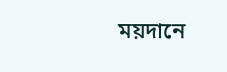ময়দানে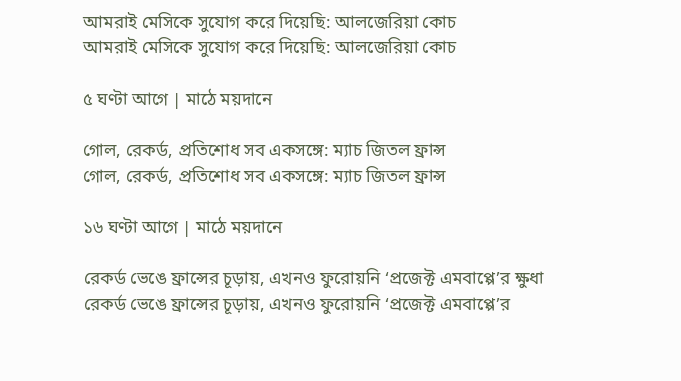আমরাই মেসিকে সুযোগ করে দিয়েছি: আলজেরিয়া কোচ
আমরাই মেসিকে সুযোগ করে দিয়েছি: আলজেরিয়া কোচ

৫ ঘণ্টা আগে | মাঠে ময়দানে

গোল, রেকর্ড, প্রতিশোধ সব একসঙ্গে: ম্যাচ জিতল ফ্রান্স
গোল, রেকর্ড, প্রতিশোধ সব একসঙ্গে: ম্যাচ জিতল ফ্রান্স

১৬ ঘণ্টা আগে | মাঠে ময়দানে

রেকর্ড ভেঙে ফ্রান্সের চূড়ায়, এখনও ফুরোয়নি ‘প্রজেক্ট এমবাপ্পে’র ক্ষুধা
রেকর্ড ভেঙে ফ্রান্সের চূড়ায়, এখনও ফুরোয়নি ‘প্রজেক্ট এমবাপ্পে’র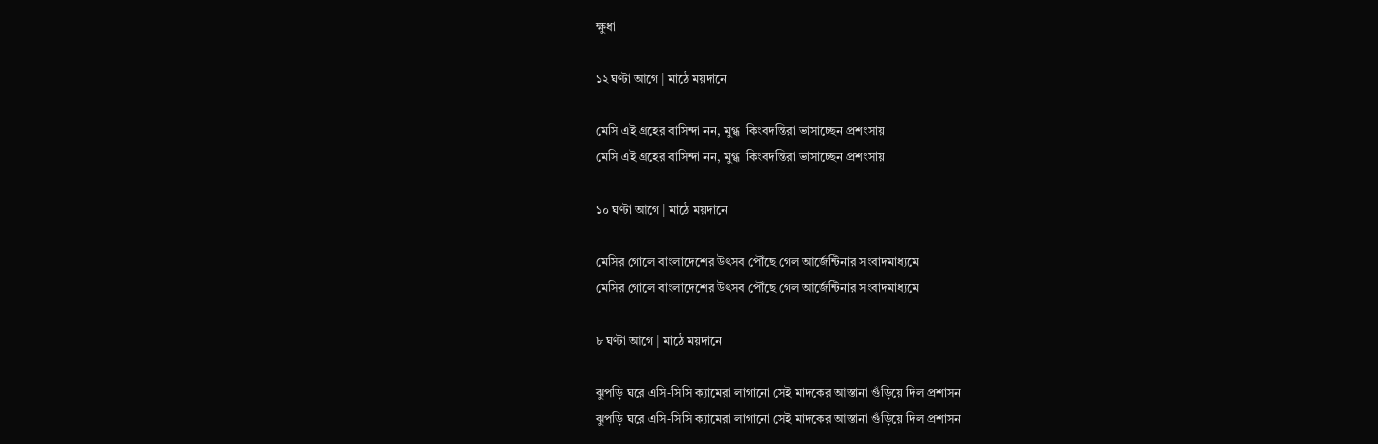ক্ষুধা

১২ ঘণ্টা আগে | মাঠে ময়দানে

মেসি এই গ্রহের বাসিন্দা নন, মুগ্ধ  কিংবদন্তিরা ভাসাচ্ছেন প্রশংসায়
মেসি এই গ্রহের বাসিন্দা নন, মুগ্ধ  কিংবদন্তিরা ভাসাচ্ছেন প্রশংসায়

১০ ঘণ্টা আগে | মাঠে ময়দানে

মেসির গোলে বাংলাদেশের উৎসব পৌঁছে গেল আর্জেন্টিনার সংবাদমাধ্যমে
মেসির গোলে বাংলাদেশের উৎসব পৌঁছে গেল আর্জেন্টিনার সংবাদমাধ্যমে

৮ ঘণ্টা আগে | মাঠে ময়দানে

ঝুপড়ি ঘরে এসি-সিসি ক্যামেরা লাগানো সেই মাদকের আস্তানা গুঁড়িয়ে দিল প্রশাসন
ঝুপড়ি ঘরে এসি-সিসি ক্যামেরা লাগানো সেই মাদকের আস্তানা গুঁড়িয়ে দিল প্রশাসন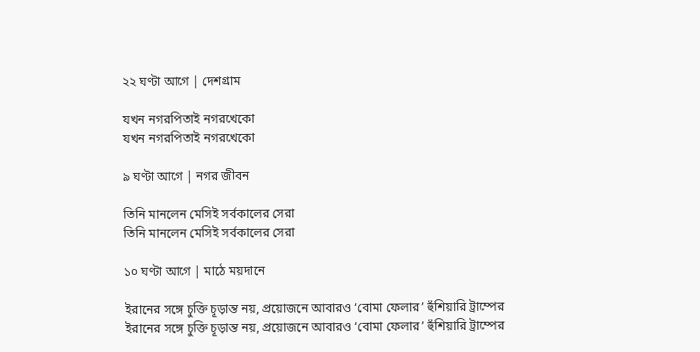২২ ঘণ্টা আগে | দেশগ্রাম

যখন নগরপিতাই নগরখেকো
যখন নগরপিতাই নগরখেকো

৯ ঘণ্টা আগে | নগর জীবন

তিনি মানলেন মেসিই সর্বকালের সেরা
তিনি মানলেন মেসিই সর্বকালের সেরা

১০ ঘণ্টা আগে | মাঠে ময়দানে

ইরানের সঙ্গে চুক্তি চূড়ান্ত নয়, প্রয়োজনে আবারও ‘বোমা ফেলার’ হুঁশিয়ারি ট্রাম্পের
ইরানের সঙ্গে চুক্তি চূড়ান্ত নয়, প্রয়োজনে আবারও ‘বোমা ফেলার’ হুঁশিয়ারি ট্রাম্পের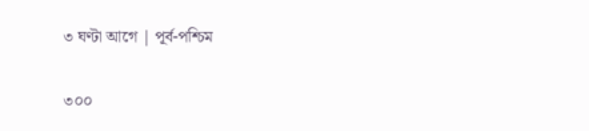৩ ঘণ্টা আগে | পূর্ব-পশ্চিম

৩০০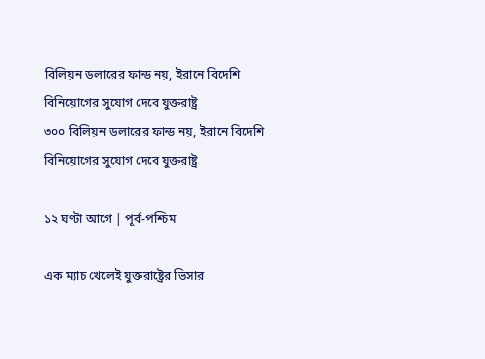বিলিয়ন ডলারের ফান্ড নয়, ইরানে বিদেশি বিনিয়োগের সুযোগ দেবে যুক্তরাষ্ট্র
৩০০ বিলিয়ন ডলারের ফান্ড নয়, ইরানে বিদেশি বিনিয়োগের সুযোগ দেবে যুক্তরাষ্ট্র

১২ ঘণ্টা আগে | পূর্ব-পশ্চিম

এক ম্যাচ খেলেই যুক্তরাষ্ট্রের ভিসার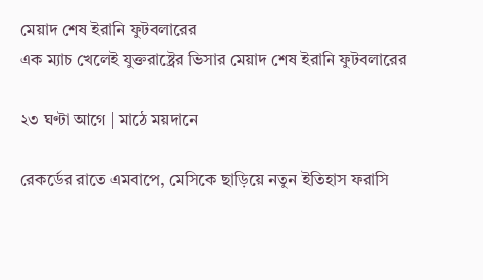মেয়াদ শেষ ইরানি ফুটবলারের
এক ম্যাচ খেলেই যুক্তরাষ্ট্রের ভিসার মেয়াদ শেষ ইরানি ফুটবলারের

২৩ ঘণ্টা আগে | মাঠে ময়দানে

রেকর্ডের রাতে এমবাপে, মেসিকে ছাড়িয়ে নতুন ইতিহাস ফরাসি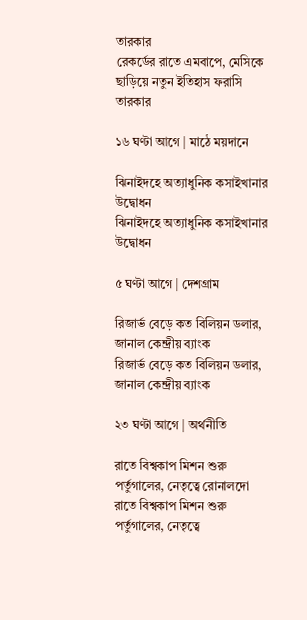তারকার
রেকর্ডের রাতে এমবাপে, মেসিকে ছাড়িয়ে নতুন ইতিহাস ফরাসি তারকার

১৬ ঘণ্টা আগে | মাঠে ময়দানে

ঝিনাইদহে অত্যাধুনিক কসাইখানার উদ্বোধন
ঝিনাইদহে অত্যাধুনিক কসাইখানার উদ্বোধন

৫ ঘণ্টা আগে | দেশগ্রাম

রিজার্ভ বেড়ে কত বিলিয়ন ডলার, জানাল কেন্দ্রীয় ব্যাংক
রিজার্ভ বেড়ে কত বিলিয়ন ডলার, জানাল কেন্দ্রীয় ব্যাংক

২৩ ঘণ্টা আগে | অর্থনীতি

রাতে বিশ্বকাপ মিশন শুরু পর্তুগালের, নেতৃত্বে রোনালদো
রাতে বিশ্বকাপ মিশন শুরু পর্তুগালের, নেতৃত্বে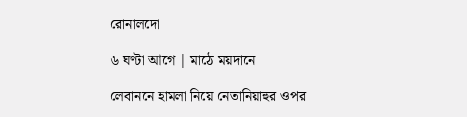রোনালদো

৬ ঘণ্টা আগে | মাঠে ময়দানে

লেবাননে হামলা নিয়ে নেতানিয়াহুর ওপর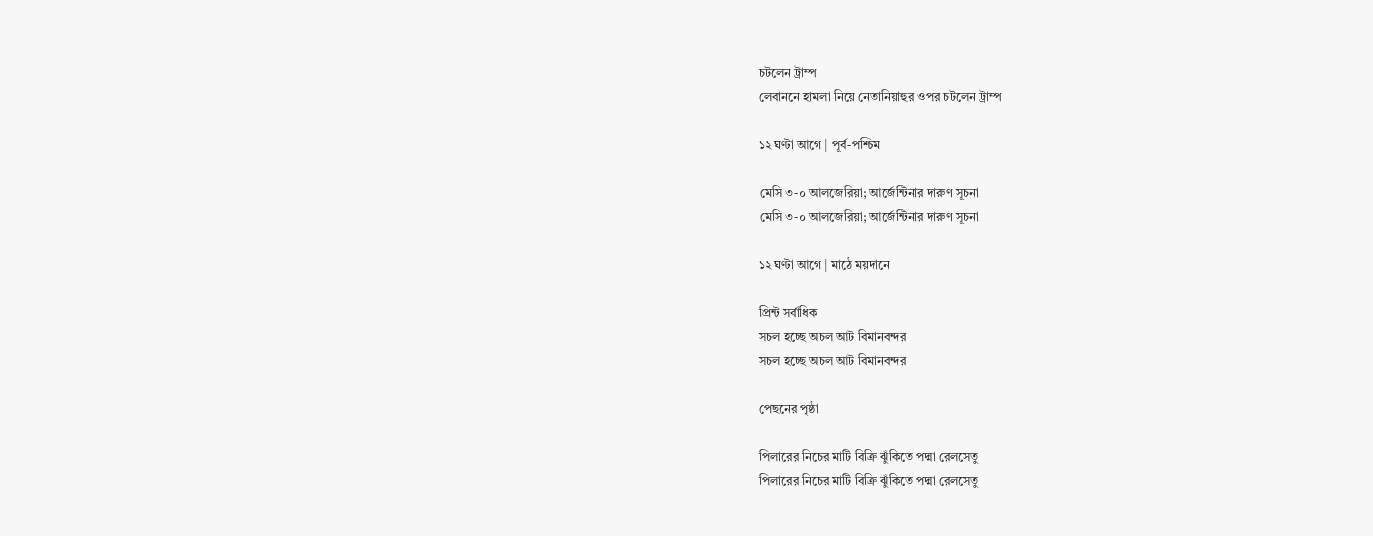চটলেন ট্রাম্প
লেবাননে হামলা নিয়ে নেতানিয়াহুর ওপর চটলেন ট্রাম্প

১২ ঘণ্টা আগে | পূর্ব-পশ্চিম

মেসি ৩-০ আলজেরিয়া; আর্জেন্টিনার দারুণ সূচনা
মেসি ৩-০ আলজেরিয়া; আর্জেন্টিনার দারুণ সূচনা

১২ ঘণ্টা আগে | মাঠে ময়দানে

প্রিন্ট সর্বাধিক
সচল হচ্ছে অচল আট বিমানবন্দর
সচল হচ্ছে অচল আট বিমানবন্দর

পেছনের পৃষ্ঠা

পিলারের নিচের মাটি বিক্রি ঝুঁকিতে পদ্মা রেলসেতু
পিলারের নিচের মাটি বিক্রি ঝুঁকিতে পদ্মা রেলসেতু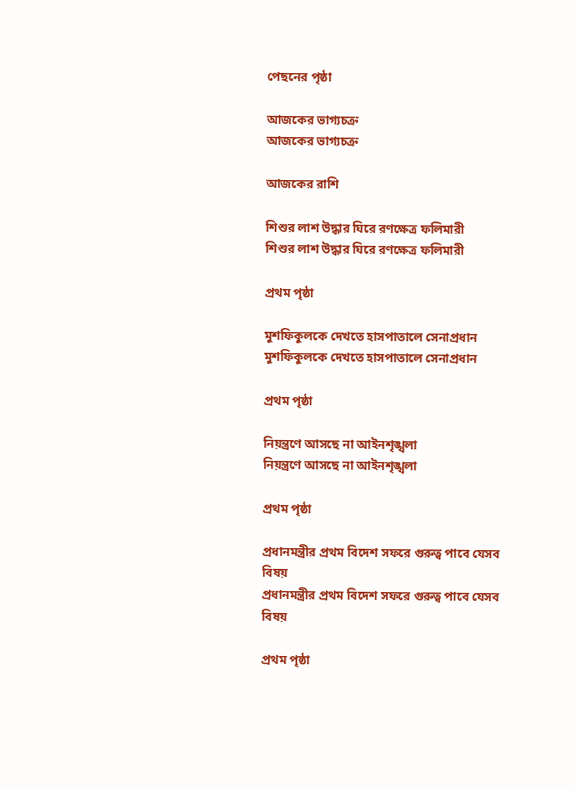পেছনের পৃষ্ঠা

আজকের ভাগ্যচক্র
আজকের ভাগ্যচক্র

আজকের রাশি

শিশুর লাশ উদ্ধার ঘিরে রণক্ষেত্র ফলিমারী
শিশুর লাশ উদ্ধার ঘিরে রণক্ষেত্র ফলিমারী

প্রথম পৃষ্ঠা

মুশফিকুলকে দেখতে হাসপাতালে সেনাপ্রধান
মুশফিকুলকে দেখতে হাসপাতালে সেনাপ্রধান

প্রথম পৃষ্ঠা

নিয়ন্ত্রণে আসছে না আইনশৃঙ্খলা
নিয়ন্ত্রণে আসছে না আইনশৃঙ্খলা

প্রথম পৃষ্ঠা

প্রধানমন্ত্রীর প্রথম বিদেশ সফরে গুরুত্ব পাবে যেসব বিষয়
প্রধানমন্ত্রীর প্রথম বিদেশ সফরে গুরুত্ব পাবে যেসব বিষয়

প্রথম পৃষ্ঠা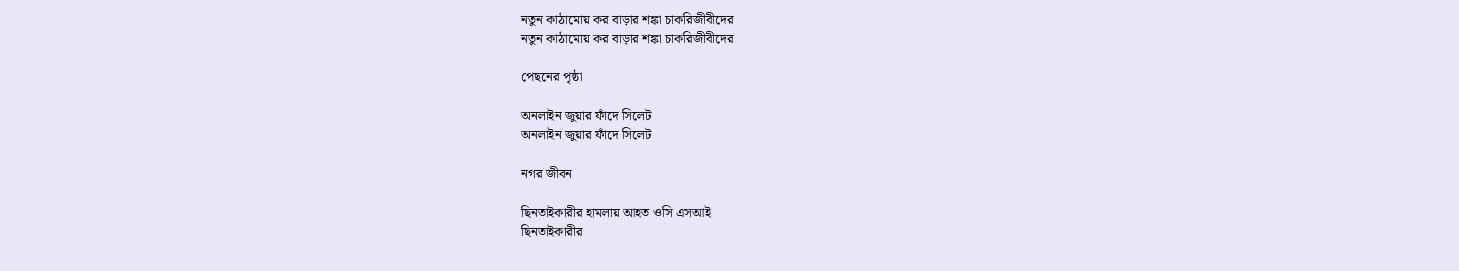নতুন কাঠামোয় কর বাড়ার শঙ্কা চাকরিজীবীদের
নতুন কাঠামোয় কর বাড়ার শঙ্কা চাকরিজীবীদের

পেছনের পৃষ্ঠা

অনলাইন জুয়ার ফাঁদে সিলেট
অনলাইন জুয়ার ফাঁদে সিলেট

নগর জীবন

ছিনতাইকারীর হামলায় আহত ওসি এসআই
ছিনতাইকারীর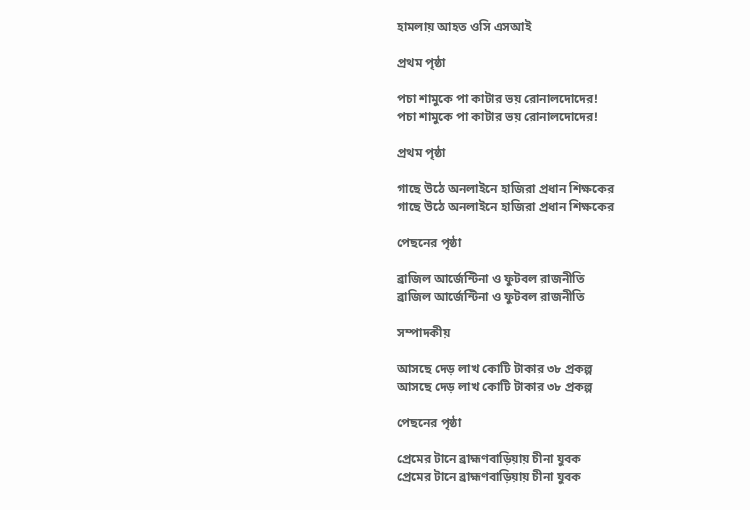হামলায় আহত ওসি এসআই

প্রথম পৃষ্ঠা

পচা শামুকে পা কাটার ভয় রোনালদোদের!
পচা শামুকে পা কাটার ভয় রোনালদোদের!

প্রথম পৃষ্ঠা

গাছে উঠে অনলাইনে হাজিরা প্রধান শিক্ষকের
গাছে উঠে অনলাইনে হাজিরা প্রধান শিক্ষকের

পেছনের পৃষ্ঠা

ব্রাজিল আর্জেন্টিনা ও ফুটবল রাজনীতি
ব্রাজিল আর্জেন্টিনা ও ফুটবল রাজনীতি

সম্পাদকীয়

আসছে দেড় লাখ কোটি টাকার ৩৮ প্রকল্প
আসছে দেড় লাখ কোটি টাকার ৩৮ প্রকল্প

পেছনের পৃষ্ঠা

প্রেমের টানে ব্রাহ্মণবাড়িয়ায় চীনা যুবক
প্রেমের টানে ব্রাহ্মণবাড়িয়ায় চীনা যুবক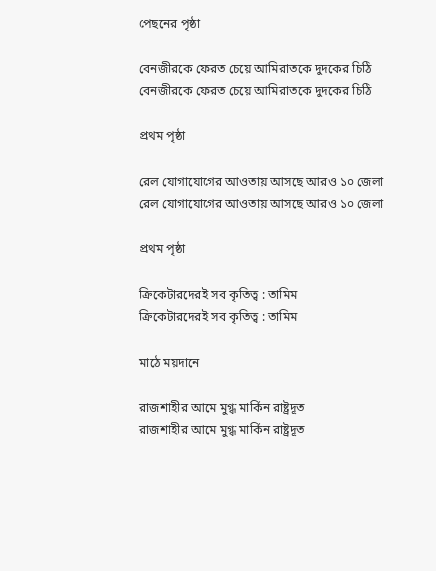পেছনের পৃষ্ঠা

বেনজীরকে ফেরত চেয়ে আমিরাতকে দুদকের চিঠি
বেনজীরকে ফেরত চেয়ে আমিরাতকে দুদকের চিঠি

প্রথম পৃষ্ঠা

রেল যোগাযোগের আওতায় আসছে আরও ১০ জেলা
রেল যোগাযোগের আওতায় আসছে আরও ১০ জেলা

প্রথম পৃষ্ঠা

ক্রিকেটারদেরই সব কৃতিত্ব : তামিম
ক্রিকেটারদেরই সব কৃতিত্ব : তামিম

মাঠে ময়দানে

রাজশাহীর আমে মুগ্ধ মার্কিন রাষ্ট্রদূত
রাজশাহীর আমে মুগ্ধ মার্কিন রাষ্ট্রদূত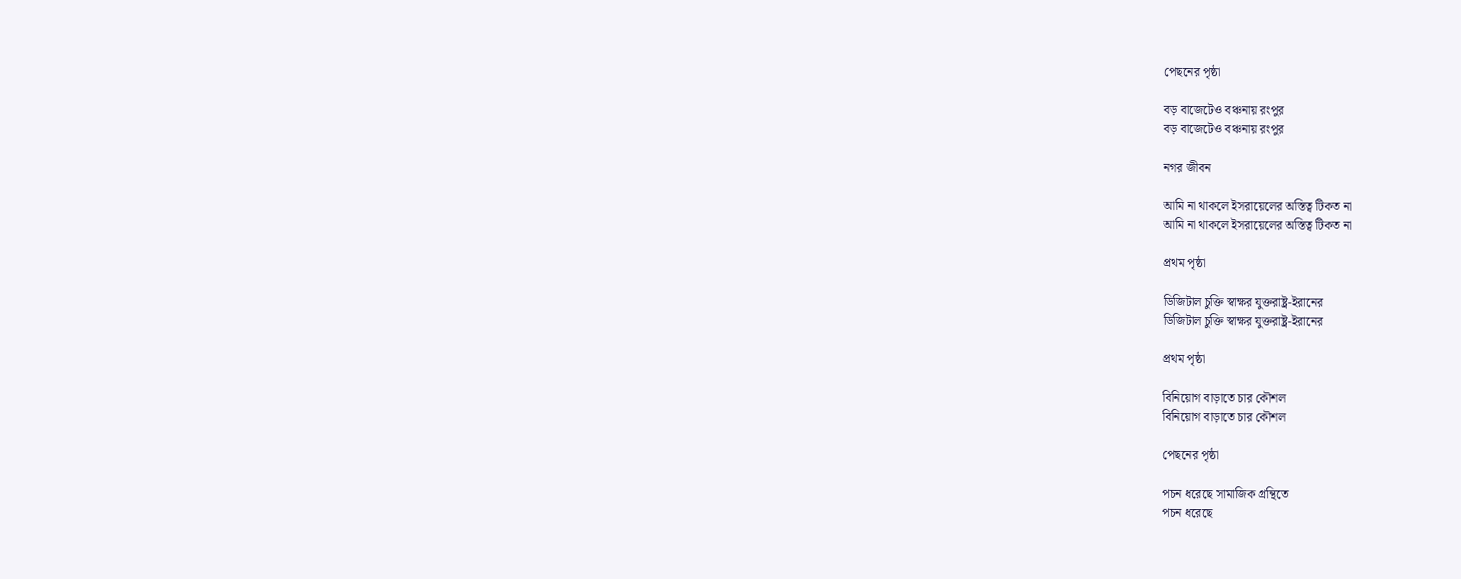পেছনের পৃষ্ঠা

বড় বাজেটেও বঞ্চনায় রংপুর
বড় বাজেটেও বঞ্চনায় রংপুর

নগর জীবন

আমি না থাকলে ইসরায়েলের অস্তিত্ব টিকত না
আমি না থাকলে ইসরায়েলের অস্তিত্ব টিকত না

প্রথম পৃষ্ঠা

ডিজিটাল চুক্তি স্বাক্ষর যুক্তরাষ্ট্র-ইরানের
ডিজিটাল চুক্তি স্বাক্ষর যুক্তরাষ্ট্র-ইরানের

প্রথম পৃষ্ঠা

বিনিয়োগ বাড়াতে চার কৌশল
বিনিয়োগ বাড়াতে চার কৌশল

পেছনের পৃষ্ঠা

পচন ধরেছে সামাজিক গ্রন্থিতে
পচন ধরেছে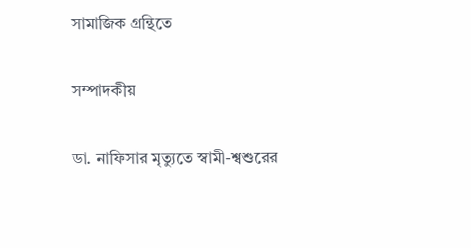সামাজিক গ্রন্থিতে

সম্পাদকীয়

ডা. নাফিসার মৃত্যুতে স্বামী-শ্বশুরের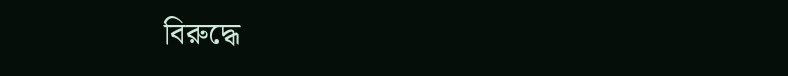বিরুদ্ধে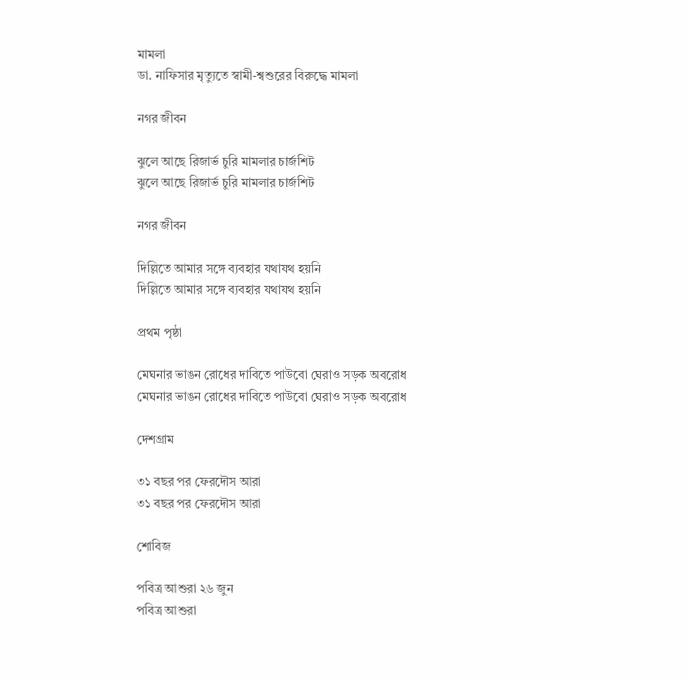মামলা
ডা. নাফিসার মৃত্যুতে স্বামী-শ্বশুরের বিরুদ্ধে মামলা

নগর জীবন

ঝুলে আছে রিজার্ভ চুরি মামলার চার্জশিট
ঝুলে আছে রিজার্ভ চুরি মামলার চার্জশিট

নগর জীবন

দিল্লিতে আমার সঙ্গে ব্যবহার যথাযথ হয়নি
দিল্লিতে আমার সঙ্গে ব্যবহার যথাযথ হয়নি

প্রথম পৃষ্ঠা

মেঘনার ভাঙন রোধের দাবিতে পাউবো ঘেরাও সড়ক অবরোধ
মেঘনার ভাঙন রোধের দাবিতে পাউবো ঘেরাও সড়ক অবরোধ

দেশগ্রাম

৩১ বছর পর ফেরদৌস আরা
৩১ বছর পর ফেরদৌস আরা

শোবিজ

পবিত্র আশুরা ২৬ জুন
পবিত্র আশুরা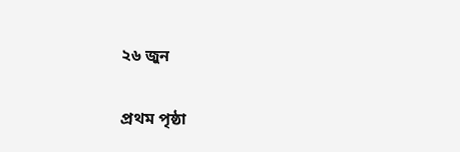২৬ জুন

প্রথম পৃষ্ঠা